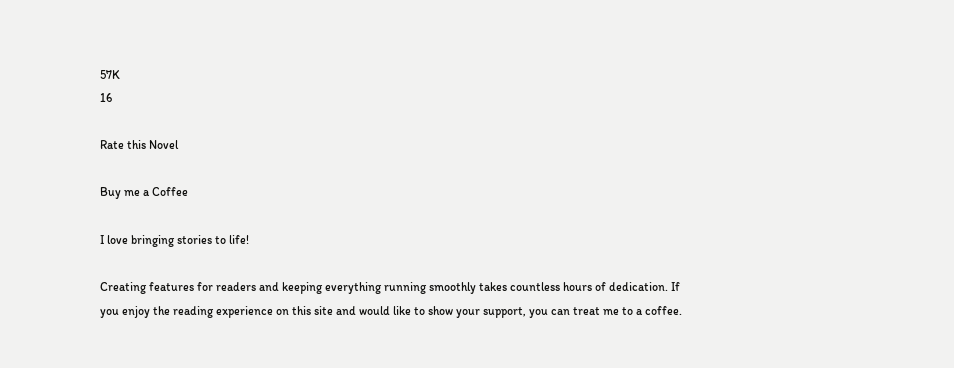57K
16

Rate this Novel

Buy me a Coffee

I love bringing stories to life!

Creating features for readers and keeping everything running smoothly takes countless hours of dedication. If you enjoy the reading experience on this site and would like to show your support, you can treat me to a coffee.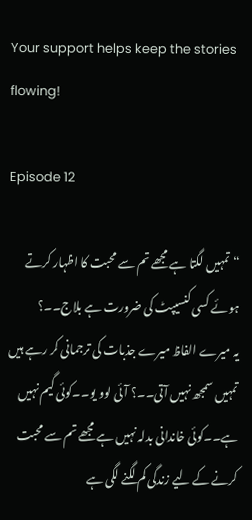Your support helps keep the stories flowing!

Episode 12

“تمہیں لگتا ہے مجھے تم سے محبت کا اظہار کرتے ہوئے کسی کنسیپٹ کی ضرورت ہے بلاج۔۔؟
یہ میرے الفاظ میرے جذبات کی ترجمانی کر رہے ہیں تمہیں سمجھ نہیں آتی۔۔؟ آئی لوو یو۔۔کوئی گیم نہیں ہے۔۔کوئی خاندانی بدلہ نہیں ہے مجھے تم سے محبت کرنے کے لیے زندگی کم لگنے لگی ہے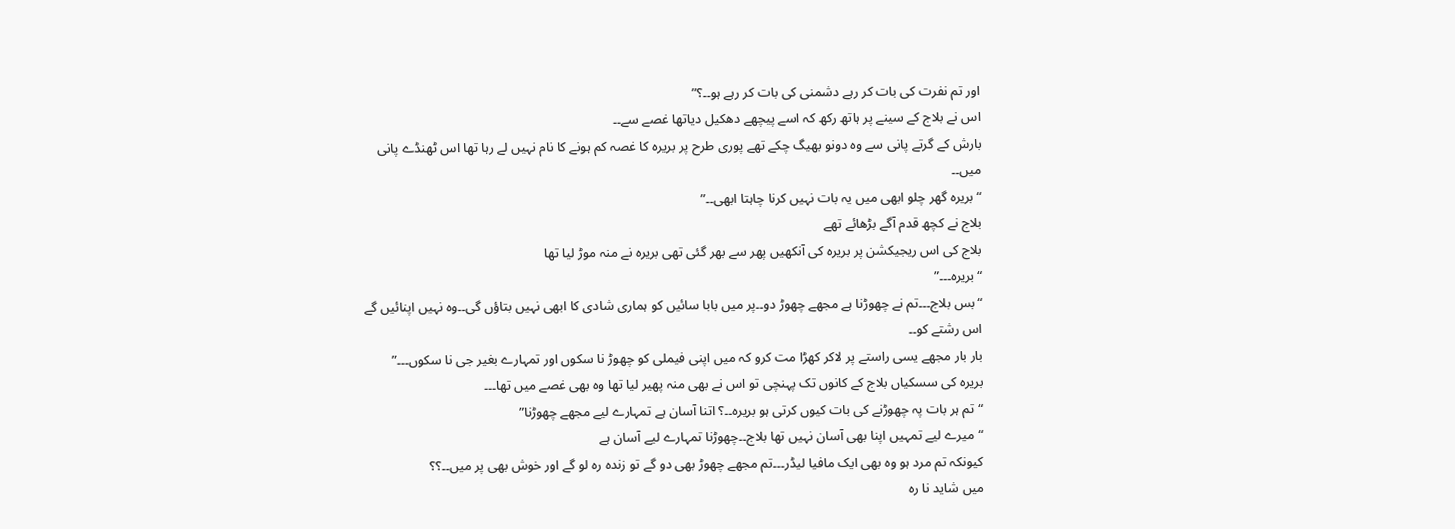اور تم نفرت کی بات کر رہے دشمنی کی بات کر رہے ہو۔۔؟”
اس نے بلاج کے سینے پر ہاتھ رکھ کہ اسے پیچھے دھکیل دیاتھا غصے سے۔۔
بارش کے گرتے پانی سے وہ دونو بھیگ چکے تھے پوری طرح پر بریرہ کا غصہ کم ہونے کا نام نہیں لے رہا تھا اس ٹھنڈے پانی میں۔۔
“بریرہ گھر چلو ابھی میں یہ بات نہیں کرنا چاہتا ابھی۔۔”
بلاج نے کچھ قدم آگے بڑھائے تھے
بلاج کی اس ریجیکشن پر بریرہ کی آنکھیں پھر سے بھر گئی تھی بریرہ نے منہ موڑ لیا تھا
“بریرہ۔۔۔”
“بس بلاج۔۔۔تم نے چھوڑنا ہے مجھے چھوڑ دو۔۔پر میں بابا سائیں کو ہماری شادی کا ابھی نہیں بتاؤں گی۔۔وہ نہیں اپنائیں گے اس رشتے کو۔۔
بار بار مجھے یسی راستے پر لاکر کھڑا مت کرو کہ میں اپنی فیملی کو چھوڑ نا سکوں اور تمہارے بغیر جی نا سکوں۔۔۔”
بریرہ کی سسکیاں بلاج کے کانوں تک پہنچی تو اس نے بھی منہ پھیر لیا تھا وہ بھی غصے میں تھا۔۔۔
“تم ہر بات پہ چھوڑنے کی بات کیوں کرتی ہو بریرہ۔۔؟ اتنا آسان ہے تمہارے لیے مجھے چھوڑنا”
“میرے لیے تمہیں اپنا بھی آسان نہیں تھا بلاج۔۔چھوڑنا تمہارے لیے آسان ہے
کیونکہ تم مرد ہو وہ بھی ایک مافیا لیڈر۔۔۔تم مجھے چھوڑ بھی دو گے تو زندہ رہ لو گے اور خوش بھی پر میں۔۔؟؟
میں شاید نا رہ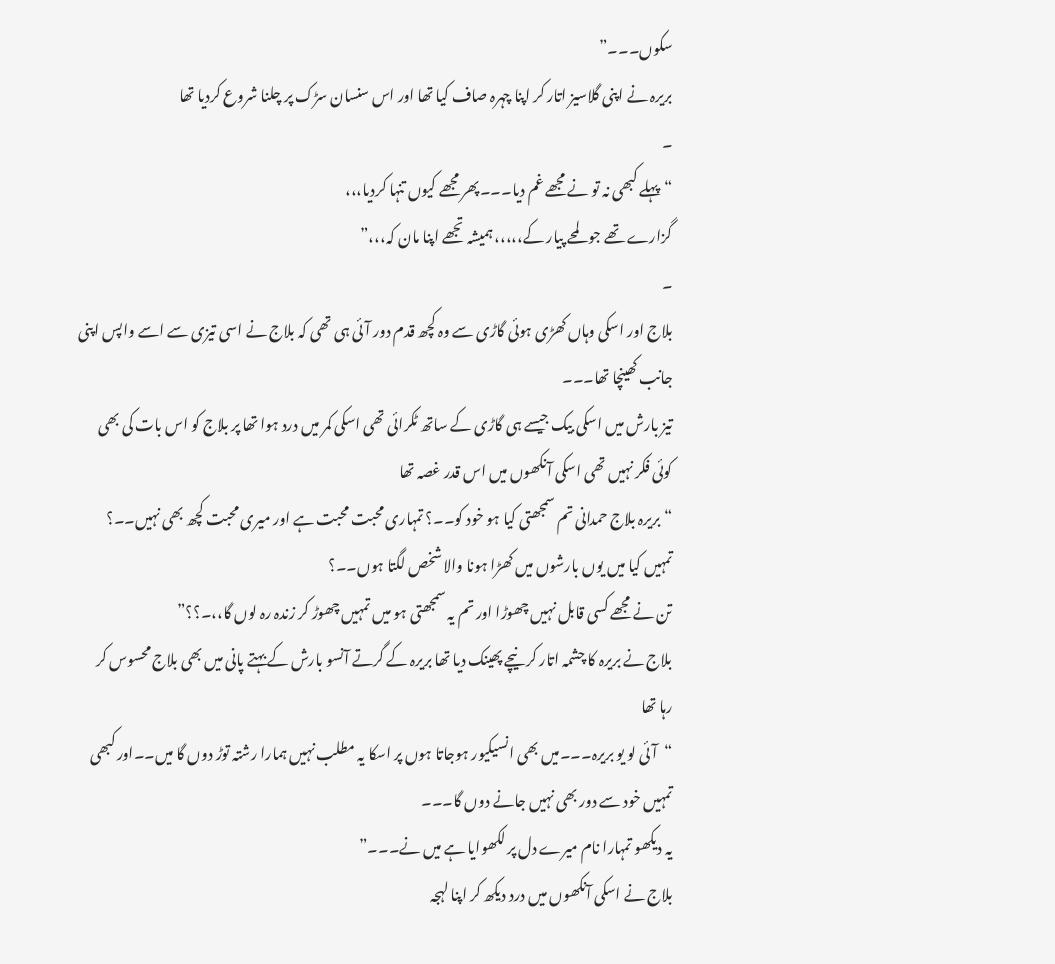سکوں۔۔۔”
بریرہ نے اپنی گلاسیز اتار کر اپنا چہرہ صاف کیا تھا اور اس سنسان سڑک پر چلنا شروع کردیا تھا
۔
“پہلے کبھی نہ تو نے مجھے غم دیا۔۔۔پھر مجھے کیوں تنہا کردیا،،،
گزارے تھے جو لمحے پیار کے،،،،، ہمیشہ تجھے اپنا مان کہ،،،”
۔
بلاج اور اسکی وہاں کھڑی ہوئی گاڑی سے وہ کچھ قدم دور آئی ہی تھی کہ بلاج نے اسی تیزی سے اسے واپس اپنی جانب کھینچا تھا۔۔۔
تیز بارش میں اسکی بیک جیسے ہی گاڑی کے ساتھ ٹکرائی تھی اسکی کمر میں درد ہوا تھا پر بلاج کو اس بات کی بھی کوئی فکر نہیں تھی اسکی آنکھوں میں اس قدر غصہ تھا
“بریرہ بلاج حمدانی تم سمجھتی کیا ہو خود کو۔۔؟ تمہاری محبت محبت ہے اور میری محبت کچھ بھی نہیں۔۔؟ تمہیں کیا میں یوں بارشوں میں کھڑا ہونا والا شخص لگتا ہوں۔۔؟
تن نے مجھے کسی قابل نہیں چھوڑا اور تم یہ سمجھتی ہو میں تمہیں چھوڑ کر زندہ رہ لوں گا،،۔؟؟”
بلاج نے بریرہ کا چشمہ اتار کر نیچے پھینک دیا تھا بریرہ کے گرتے آنسو بارش کے بہتے پانی میں بھی بلاج محسوس کر رہا تھا
“آئی لو یو بریرہ۔۔۔میں بھی انسیکیور ہوجاتا ہوں پر اسکا یہ مطلب نہیں ہمارا رشتہ توڑ دوں گا میں۔۔اور کبھی تمہیں خود سے دور بھی نہیں جانے دوں گا۔۔۔
یہ دیکھو تمہارا نام میرے دل پر لکھوایا ہے میں نے۔۔۔”
بلاج نے اسکی آنکھوں میں درد دیکھ کر اپنا لہجہ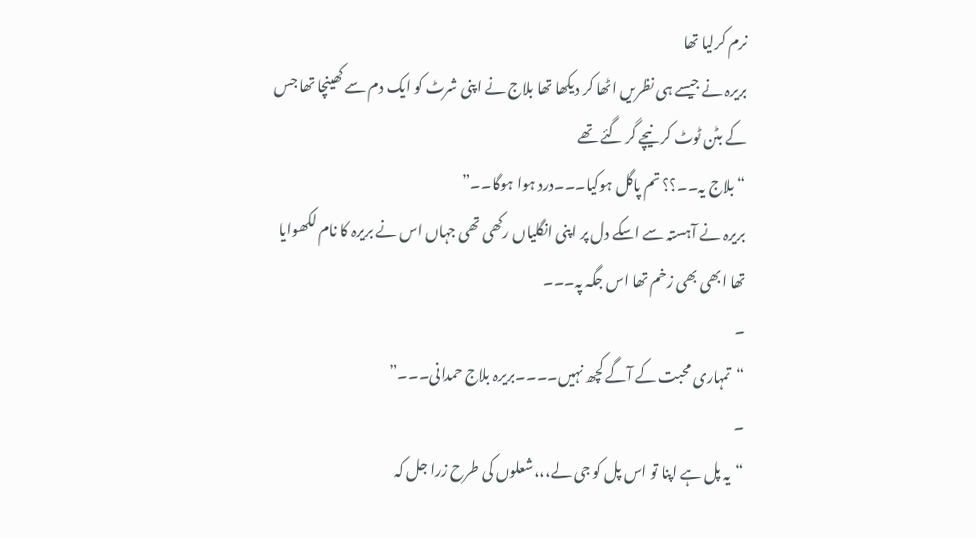نرم کرلیا تھا
بریرہ نے جیسے ہی نظریں اٹھا کر دیکھا تھا بلاج نے اپنی شرٹ کو ایک دم سے کھینچا تھا جس کے بٹن ٹوٹ کر نیچے گر گئے تھے
“بلاج یہ۔۔؟؟ تم پاگل ہوکیا۔۔۔درد ہوا ہوگا۔۔”
بریرہ نے آہستہ سے اسکے دل پر اپنی انگلیاں رکھی تھی جہاں اس نے بریرہ کا نام لکھوایا تھا ابھی بھی زخم تھا اس جگہ پہ۔۔۔
۔
“تمہاری محبت کے آگے کچھ نہیں۔۔۔۔بریرہ بلاج حمدانی۔۔۔”
۔
“یہ پل ہے اپنا تو اس پل کو جی لے،،،شعلوں کی طرح زرا جل کہ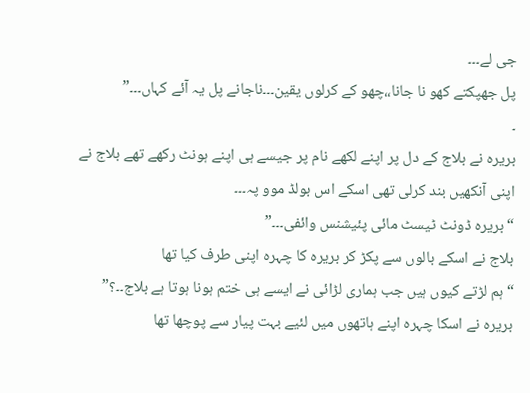جی لے۔۔۔
پل جھپکتے کھو نا جانا،،چھو کے کرلوں یقین۔۔۔ناجانے پل یہ آئے کہاں۔۔۔”
۔
بریرہ نے بلاج کے دل پر اپنے لکھے نام پر جیسے ہی اپنے ہونٹ رکھے تھے بلاج نے اپنی آنکھیں بند کرلی تھی اسکے اس بولڈ موو پہ۔۔۔
“بریرہ ڈونٹ ٹیسٹ مائی پئیشنس وائفی۔۔۔”
بلاج نے اسکے بالوں سے پکڑ کر بریرہ کا چہرہ اپنی طرف کیا تھا
“ہم لڑتے کیوں ہیں جب ہماری لڑائی نے ایسے ہی ختم ہونا ہوتا ہے بلاج۔۔؟”
بریرہ نے اسکا چہرہ اپنے ہاتھوں میں لئیے بہت پیار سے پوچھا تھا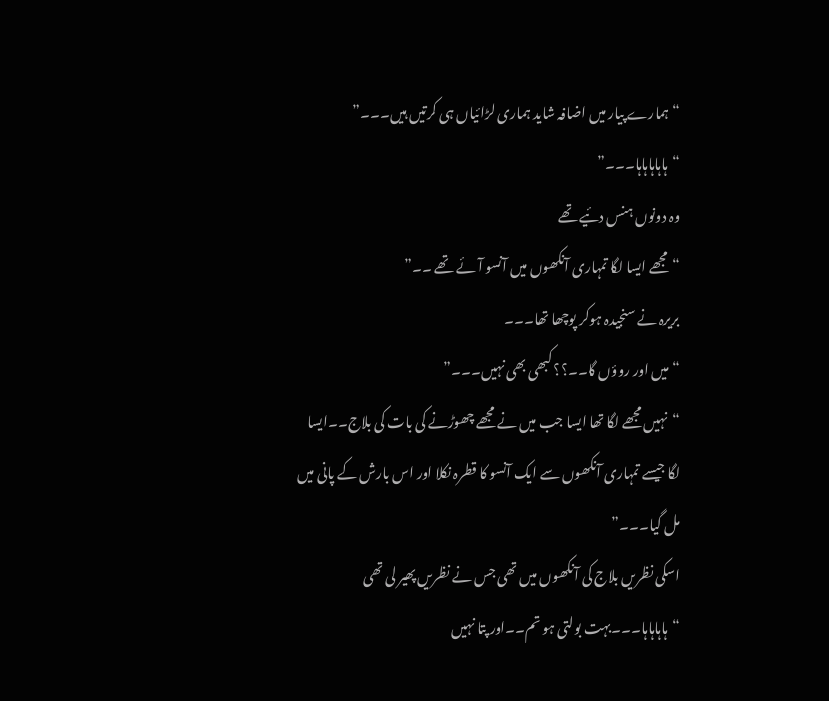“ہمارے پیار میں اضافہ شاید ہماری لڑائیاں ہی کرتیں ہیں۔۔۔”
“ہاہاہاہاہا۔۔۔”
وہ دونوں ہنس دئیے تھے
“مجھے ایسا لگا تمہاری آنکھوں میں آنسو آئے تھے ۔۔”
بریرہ نے سنجیدہ ہوکر پوچھا تھا۔۔۔
“میں اور روؤں گا۔۔؟؟ کبھی بھی نہیں۔۔۔”
“نہیں مجھے لگا تھا ایسا جب میں نے مجھے چھوڑنے کی بات کی بلاج۔۔ایسا لگا جیسے تمہاری آنکھوں سے ایک آنسو کا قطرہ نکلا اور اس بارش کے پانی میں مل گیا۔۔۔”
اسکی نظریں بلاج کی آنکھوں میں تھی جس نے نظریں پھیر لی تھی
“ہاہاہاہا۔۔۔بہت بولتی ہو تم۔۔اور پتا نہیں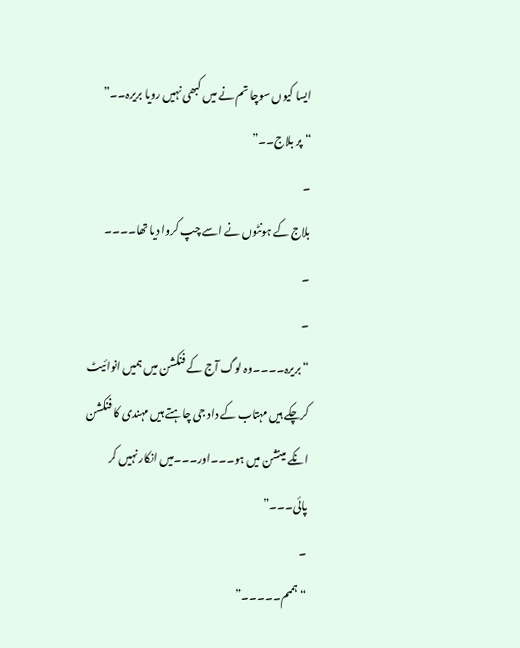ایسا کیوں سوچا تم نے میں کبھی نہیں رویا بریرہ۔۔”
“پر بلاج۔۔”
۔
بلاج کے ہونٹوں نے اسے چپ کروا دیا تھا۔۔۔۔
۔
۔
“بریرہ۔۔۔۔وہ لوگ آج کے فنکشن میں ہمیں انوائیٹ کرچکے ہیں مہتاب کے داد جی چاہتے ہیں مہندی کا فنکشن انکے مینشن میں ہو۔۔۔اور۔۔۔میں انکار نہیں کر پائی۔۔۔”
۔
“ہممم۔۔۔۔۔”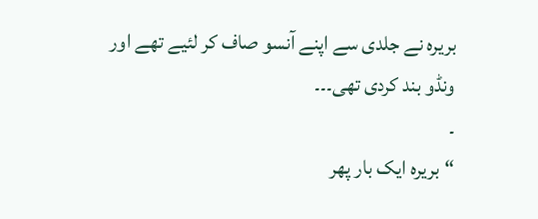بریرہ نے جلدی سے اپنے آنسو صاف کر لئیے تھے اور ونڈو بند کردی تھی۔۔۔
۔
“بریرہ ایک بار پھر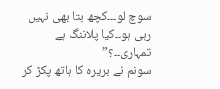سوچ لو۔۔۔کچھ بتا بھی نہیں رہی ہو۔۔کیا پلاننگ ہے تمہاری۔۔؟”
سونم نے بریرہ کا ہاتھ پکڑ کر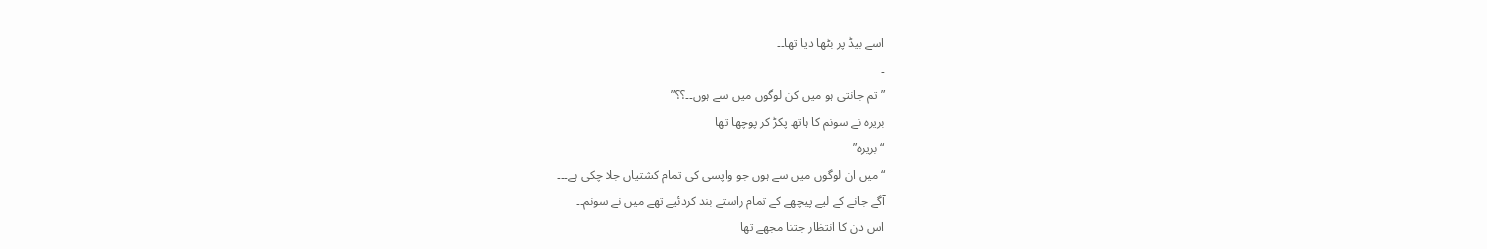اسے بیڈ پر بٹھا دیا تھا۔۔
۔
” تم جانتی ہو میں کن لوگوں میں سے ہوں۔۔؟؟”
بریرہ نے سونم کا ہاتھ پکڑ کر پوچھا تھا
“بریرہ”
“میں ان لوگوں میں سے ہوں جو واپسی کی تمام کشتیاں جلا چکی ہے۔۔۔
آگے جانے کے لیے پیچھے کے تمام راستے بند کردئیے تھے میں نے سونم۔۔
اس دن کا انتظار جتنا مجھے تھا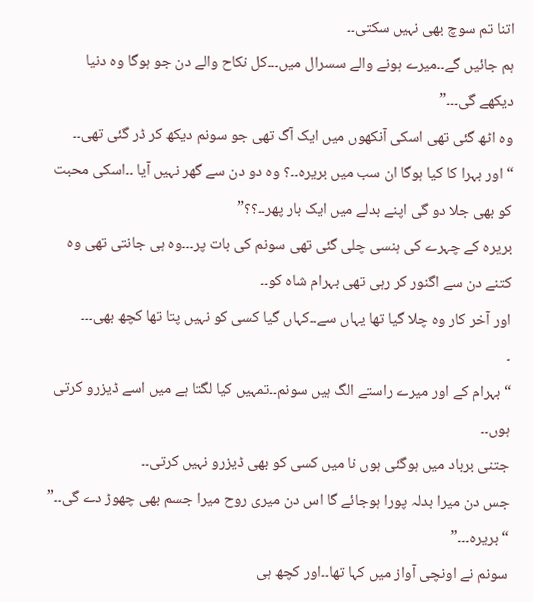اتنا تم سوچ بھی نہیں سکتی۔۔
ہم جائیں گے۔۔میرے ہونے والے سسرال میں۔۔۔کل نکاح والے دن جو ہوگا وہ دنیا دیکھے گی۔۔۔”
وہ اٹھ گئی تھی اسکی آنکھوں میں ایک آگ تھی جو سونم دیکھ کر ڈر گئی تھی۔۔
“اور بہرا کا کیا ہوگا ان سب میں بریرہ۔۔؟ وہ دو دن سے گھر نہیں آیا ۔۔اسکی محبت کو بھی جلا دو گی اپنے بدلے میں ایک بار پھر۔۔؟؟”
بریرہ کے چہرے کی ہنسی چلی گئی تھی سونم کی بات پر۔۔۔وہ ہی جانتی تھی وہ کتنے دن سے اگنور کر رہی تھی بہرام شاہ کو۔۔
اور آخر کار وہ چلا گیا تھا یہاں سے۔۔کہاں گیا کسی کو نہیں پتا تھا کچھ بھی۔۔۔
۔
“بہرام کے اور میرے راستے الگ ہیں سونم۔۔تمہیں کیا لگتا ہے میں اسے ڈیزرو کرتی ہوں۔۔
جتنی برباد میں ہوگئی ہوں نا میں کسی کو بھی ڈیزرو نہیں کرتی۔۔
جس دن میرا بدلہ پورا ہوجائے گا اس دن میری روح میرا جسم بھی چھوڑ دے گی۔۔”
“بریرہ۔۔۔”
سونم نے اونچی آواز میں کہا تھا۔۔اور کچھ ہی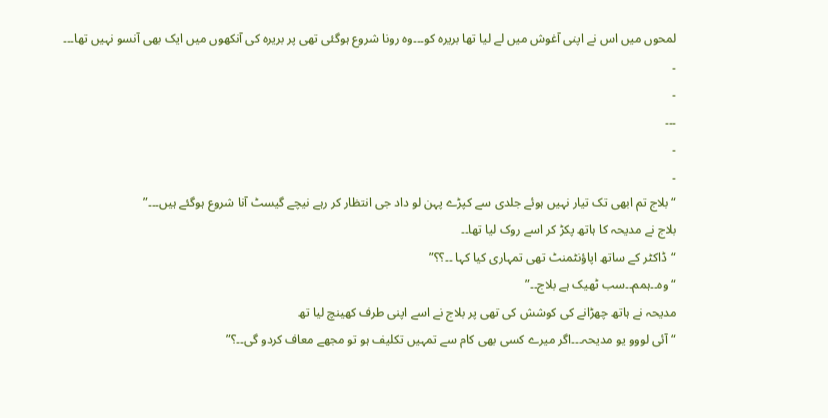لمحوں میں اس نے اپنی آغوش میں لے لیا تھا بریرہ کو۔۔۔وہ رونا شروع ہوگئی تھی پر بریرہ کی آنکھوں میں ایک بھی آنسو نہیں تھا۔۔۔
۔
۔
۔۔۔
۔
۔
“بلاج تم ابھی تک تیار نہیں ہوئے جلدی سے کپڑے پہن لو داد جی انتظار کر رہے نیچے گیسٹ آنا شروع ہوگئے ہیں۔۔۔”
بلاج نے مدیحہ کا ہاتھ پکڑ کر اسے روک لیا تھا۔۔
“ڈاکٹر کے ساتھ اپاؤنٹمنٹ تھی تمہاری کیا کہا ۔۔؟؟”
“وہ۔۔ہمم۔۔سب ٹھیک ہے بلاج۔۔”
مدیحہ نے ہاتھ چھڑانے کی کوشش کی تھی پر بلاج نے اسے اپنی طرف کھینچ لیا تھ
“آئی لووو یو مدیحہ۔۔۔اگر میرے کسی بھی کام سے تمہیں تکلیف ہو تو مجھے معاف کردو گی۔۔؟”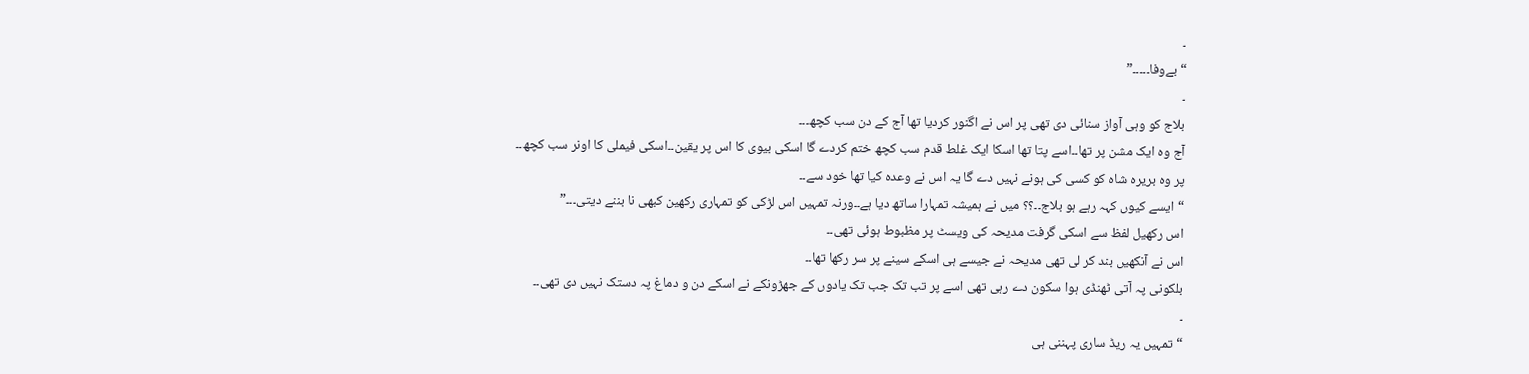۔
“بےوفا۔۔۔۔۔”
۔
بلاج کو وہی آواز سنائی دی تھی پر اس نے اگنور کردیا تھا آج کے دن سب کچھ۔۔۔
آج وہ ایک مشن پر تھا۔۔اسے پتا تھا اسکا ایک غلط قدم سب کچھ ختم کردے گا اسکی بیوی کا اس پر یقین۔۔اسکی فیملی کا اونر سب کچھ۔۔
پر وہ بریرہ شاہ کو کسی کی ہونے نہیں دے گا یہ اس نے وعدہ کیا تھا خود سے۔۔
“ایسے کیوں کہہ رہے ہو بلاج۔۔؟؟ میں نے ہمیشہ تمہارا ساتھ دیا ہے۔۔ورنہ تمہیں اس لڑکی کو تمہاری رکھین کبھی نا بننے دیتی۔۔۔”
اس رکھیل لفظ سے اسکی گرفت مدیحہ کی ویسٹ پر مظبوط ہوئی تھی۔۔
اس نے آنکھیں بند کر لی تھی مدیحہ نے جیسے ہی اسکے سینے پر سر رکھا تھا۔۔
بلکونی پہ آتی ٹھنڈی ہوا سکون دے رہی تھی اسے پر تب تک جب تک یادوں کے جھڑونکے نے اسکے دن و دماغ پہ دستک نہیں دی تھی۔۔
۔
“تمہیں یہ ریڈ ساری پہننی ہی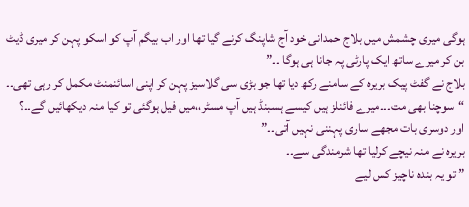ہوگی میری چشمش میں بلاج حمدانی خود آج شاپنگ کرنے گیا تھا اور اب بیگم آپ کو اسکو پہن کر میری ڈیٹ بن کر میرے ساتھ ایک پارٹی پہ جانا ہی ہوگا ۔۔”
بلاج نے گفٹ پیک بریرہ کے سامنے رکھ دیا تھا جو بڑی سی گلاسیز پہن کر اپنی اسائنمنٹ مکمل کر رہی تھی۔۔
“سوچنا بھی مت۔۔۔میرے فائنلز ہیں کیسے ہسبنڈ ہیں آپ مسٹر،،میں فیل ہوگئی تو کیا منہ دیکھائیں گے۔۔؟ اور دوسری بات مجھے ساری پہننی نہیں آتی۔۔”
بریرہ نے منہ نیچے کرلیا تھا شرمندگی سے۔۔
” تو یہ بندہ ناچیز کس لیے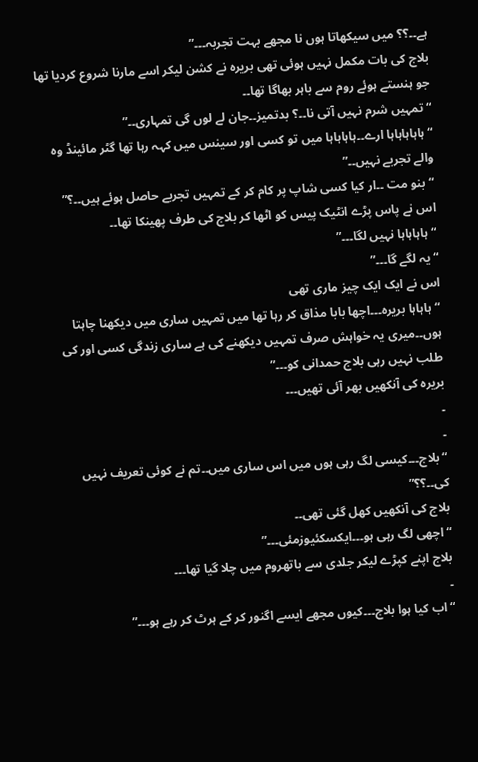ہے۔۔؟؟ میں سیکھاتا ہوں نا مجھے بہت تجربہ۔۔۔”
بلاج کی بات مکمل نہیں ہوئی تھی بریرہ نے کشن لیکر اسے مارنا شروع کردیا تھا جو ہنستے ہوئے روم سے باہر بھاگا تھا۔۔
“تمہیں شرم نہیں آتی نا۔۔؟ بدتمیز۔۔جان لے لوں گی تمہاری۔۔”
“ہاہاہاہاہا ارے۔۔ہاہاہاہا میں تو کسی اور سینس میں کہہ رہا تھا گٹر مائینڈ وہ والے تجربے نہیں۔۔”
“بنو مت ۔۔ار کیا کسی شاپ پر کام کر کے تمہیں تجربے حاصل ہوئے ہیں۔۔؟”
اس نے پاس پڑے انٹیک پیس کو اٹھا کر بلاج کی طرف پھینکا تھا۔۔
“ہاہاہاہا نہیں لگا۔۔۔”
“یہ لگے گا۔۔۔”
اس نے ایک ایک چیز ماری تھی
“ہاہاہا بریرہ۔۔۔اچھا بابا مذاق کر رہا تھا میں تمہیں ساری میں دیکھنا چاہتا ہوں۔۔میری یہ خواہش صرف تمہیں دیکھنے کی ہے ساری زندگی کسی اور کی طلب نہیں رہی بلاج حمدانی کو۔۔۔”
بریرہ کی آنکھیں بھر آئی تھیں۔۔۔
۔
۔
“بلاج۔۔۔کیسی لگ رہی ہوں میں اس ساری میں۔۔تم نے کوئی تعریف نہیں کی۔۔؟؟”
بلاج کی آنکھیں کھل گئی تھی۔۔
“اچھی لگ رہی ہو۔۔۔ایکسکئیوزمئی۔۔۔”
بلاج اپنے کپڑے لیکر جلدی سے باتھروم میں چلا گیا تھا۔۔۔
۔
“اب کیا ہوا بلاج۔۔۔کیوں مجھے ایسے اگنور کر کے ہرٹ کر رہے ہو۔۔۔”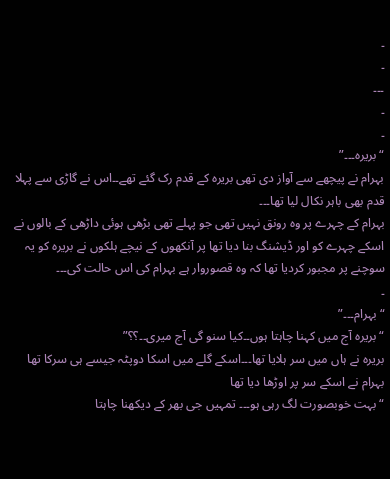۔
۔
۔۔۔
۔
۔
“بریرہ۔۔۔”
بہرام نے پیچھے سے آواز دی تھی بریرہ کے قدم رک گئے تھے۔۔اس نے گاڑی سے پہلا قدم بھی باہر نکال لیا تھا۔۔۔
بہرام کے چہرے پر وہ رونق نہیں تھی جو پہلے تھی بڑھی ہوئی داڑھی کے بالوں نے اسکے چہرے کو اور ڈیشنگ بنا دیا تھا پر آنکھوں کے نیچے ہلکوں نے بریرہ کو یہ سوچنے پر مجبور کردیا تھا کہ وہ قصوروار ہے بہرام کی اس حالت کی۔۔۔
۔
“بہرام۔۔۔”
“بریرہ آج میں کہنا چاہتا ہوں۔۔کیا سنو گی آج میری۔۔؟؟”
بریرہ نے ہاں میں سر ہلایا تھا۔۔۔اسکے گلے میں اسکا دوپٹہ جیسے ہی سرکا تھا بہرام نے اسکے سر پر اوڑھا دیا تھا
“بہت خوبصورت لگ رہی ہو۔۔۔ تمہیں جی بھر کے دیکھنا چاہتا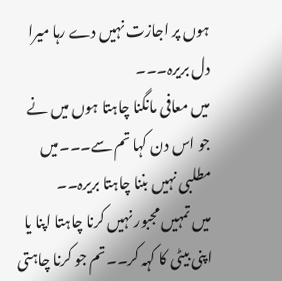ہوں پر اجازت نہیں دے رہا میرا دل بریرہ۔۔۔
میں معافی مانگنا چاہتا ہوں میں نے جو اس دن کہا تم سے۔۔۔میں مطلبی نہیں بننا چاہتا بریرہ۔۔
میں تمہیں مجبور نہیں کرنا چاہتا اپنا یا اپنی بیٹی کا کہہ کر۔۔تم جو کرنا چاہتی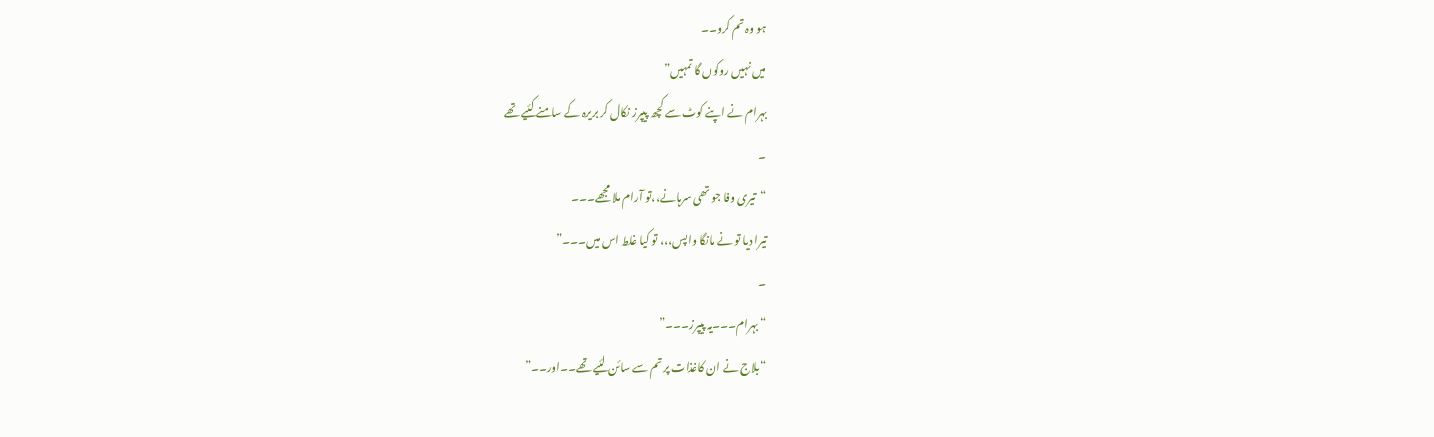ہو وہ تم کرو۔۔
میں نہیں روکوں گا تمہیں”
بہرام نے اپنے کوٹ سے کچھ پیپرز نکال کر بریرہ کے سامنے کئیے تھے
۔
“تیری وفا جو تھی سرہانے،،تو آرام ملا مجھے۔۔۔
تیرا دیا تو نے مانگا واپس،،، تو کیا غلط اس میں۔۔۔”
۔
“بہرام۔۔۔یہ پیپرز۔۔۔”
“بلاج نے ان کاغذات پر تم سے سائن لئیے تھے۔۔اور۔۔”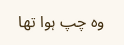وہ چپ ہوا تھا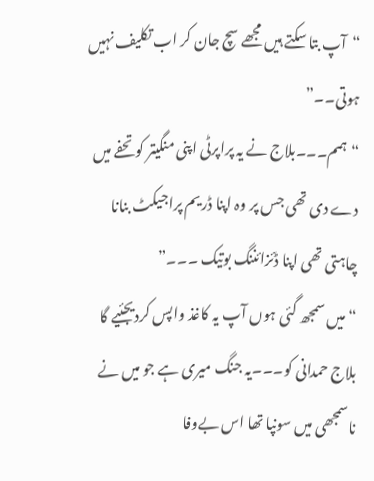“آپ بتا سکتے ہیں مجھے سچ جان کر اب تکلیف نہیں ہوتی۔۔”
“ہمم۔۔۔بلاج نے یہ پراپرٹی اپنی منگیتر کو تحفے میں دے دی تھی جس پر وہ اپنا ڈریم پراجیکٹ بنانا چاہتی تھی اپنا ڈئزائننگ بوتیک ۔۔۔”
“میں سمجھ گئی ہوں آپ یہ کاغذ واپس کردیجئیے گا بلاج حمدانی کو۔۔۔یہ جنگ میری ہے جو میں نے ناسمجھی میں سونپا تھا اس بےوفا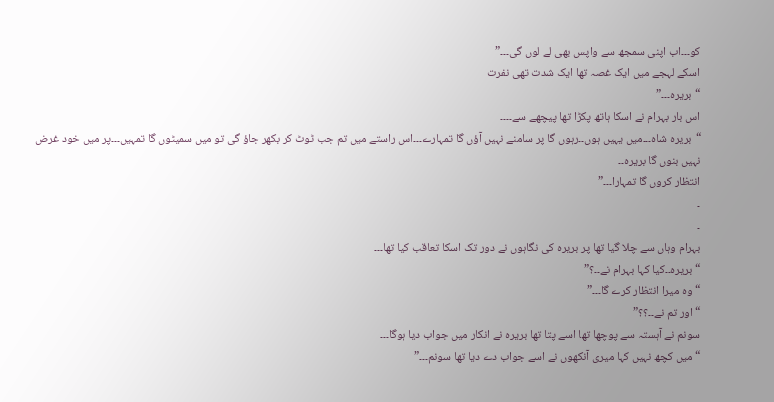کو۔۔۔اب اپنی سمجھ سے واپس بھی لے لوں گی۔۔۔”
اسکے لہجے میں ایک غصہ تھا ایک شدت تھی نفرت
“بریرہ۔۔۔”
اس بار بہرام نے اسکا ہاتھ پکڑا تھا پیچھے سے۔۔۔۔
“بریرہ شاہ۔۔۔میں یہیں ہوں۔۔رہوں گا پر سامنے نہیں آؤں گا تمہارے۔۔۔اس راستے میں تم جب ٹوٹ کر بکھر جاؤ گی تو میں سمیٹوں گا تمہیں۔۔۔پر میں خود غرض نہیں بنوں گا بریرہ۔۔
انتظار کروں گا تمہارا۔۔۔”
۔
۔
بہرام وہاں سے چلا گیا تھا پر بریرہ کی نگاہوں نے دور تک اسکا تعاقب کیا تھا۔۔۔
“بریرہ۔۔کیا کہا بہرام نے۔۔؟”
“وہ میرا انتظار کرے گا۔۔۔”
“اور تم نے۔۔؟؟”
سونم نے آہستہ سے پوچھا تھا اسے پتا تھا بریرہ نے انکار میں جواب دیا ہوگا۔۔۔
“میں کچھ نہیں کہا میری آنکھوں نے اسے جواب دے دیا تھا سونم۔۔۔”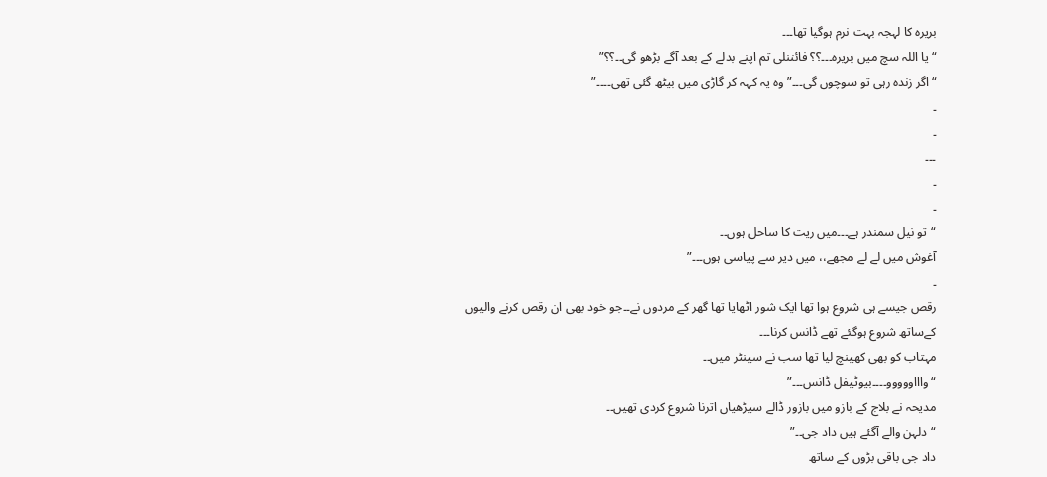بریرہ کا لہجہ بہت نرم ہوگیا تھا۔۔۔
“یا اللہ سچ میں بریرہ۔۔۔؟؟ فائننلی تم اپنے بدلے کے بعد آگے بڑھو گی۔۔؟؟”
“اگر زندہ رہی تو سوچوں گی۔۔۔”وہ یہ کہہ کر گاڑی میں بیٹھ گئی تھی۔۔۔۔”
۔
۔
۔۔۔
۔
۔
“تو نیل سمندر ہے۔۔۔میں ریت کا ساحل ہوں۔۔
آغوش میں لے لے مجھے،، میں دیر سے پیاسی ہوں۔۔۔”
۔
رقص جیسے ہی شروع ہوا تھا ایک شور اٹھایا تھا گھر کے مردوں نے۔۔جو خود بھی ان رقص کرنے والیوں کےساتھ شروع ہوگئے تھے ڈانس کرنا۔۔۔
مہتاب کو بھی کھینچ لیا تھا سب نے سینٹر میں۔۔
“واااووووو۔۔۔۔بیوٹیفل ڈانس۔۔۔”
مدیحہ نے بلاج کے بازو میں بازور ڈالے سیڑھیاں اترنا شروع کردی تھیں۔۔
“دلہن والے آگئے ہیں داد جی۔۔”
داد جی باقی بڑوں کے ساتھ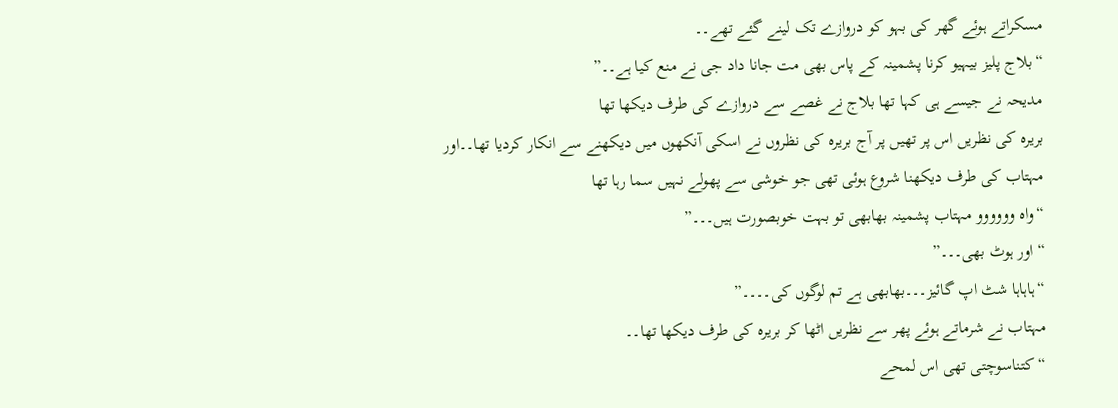مسکراتے ہوئے گھر کی بہو کو دروازے تک لینے گئے تھے۔۔
“بلاج پلیز بیہیو کرنا پشمینہ کے پاس بھی مت جانا داد جی نے منع کیا ہے۔۔”
مدیحہ نے جیسے ہی کہا تھا بلاج نے غصے سے دروازے کی طرف دیکھا تھا
بریرہ کی نظریں اس پر تھیں پر آج بریرہ کی نظروں نے اسکی آنکھوں میں دیکھنے سے انکار کردیا تھا۔۔اور مہتاب کی طرف دیکھنا شروع ہوئی تھی جو خوشی سے پھولے نہیں سما رہا تھا
“واہ وووووو مہتاب پشمینہ بھابھی تو بہت خوبصورت ہیں۔۔۔”
“اور ہوٹ بھی۔۔۔”
“ہاہاہا شٹ اپ گائیز۔۔۔بھابھی ہے تم لوگوں کی۔۔۔۔”
مہتاب نے شرماتے ہوئے پھر سے نظریں اٹھا کر بریرہ کی طرف دیکھا تھا۔۔
“کتناسوچتی تھی اس لمحے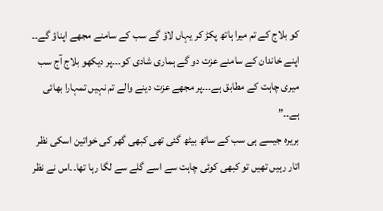کو بلاج کے تم میرا ہاتھ پکڑ کر یہاں لاؤ گے سب کے سامنے مجھے اپناؤ گے۔۔
اپنے خاندان کے سامنے عزت دو گے ہماری شادی کو۔۔۔پر دیکھو بلاج آج سب میری چاہت کے مطابق ہے۔۔۔پر مجھے عزت دینے والے تم نہیں تمہارا بھائی ہے۔۔”
بریرہ جیسے ہی سب کے ساتھ بیٹھ گئی تھی کبھی گھر کی خواتین اسکی نظر اتار رہیں تھیں تو کبھی کوئی چاہت سے اسے گلے سے لگا رہا تھا۔۔اس نے نظر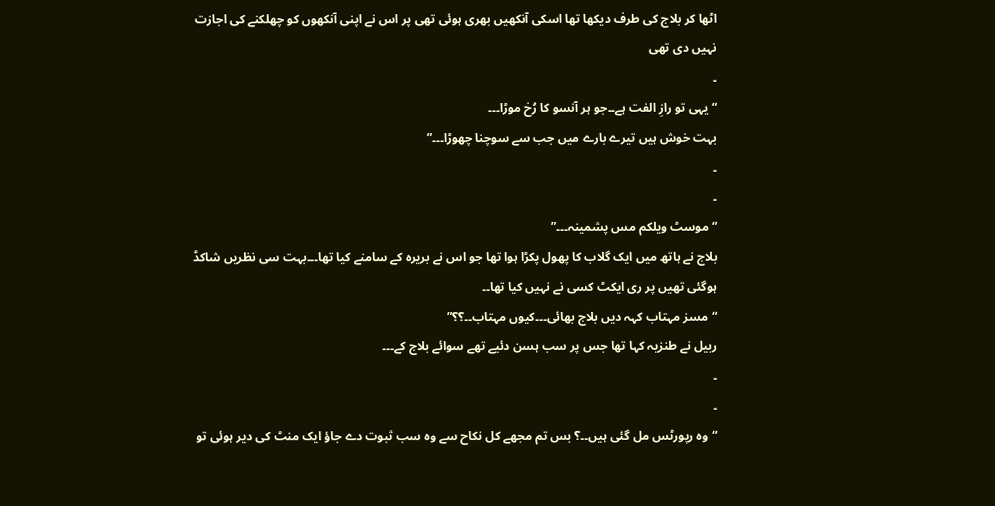اٹھا کر بلاج کی طرف دیکھا تھا اسکی آنکھیں بھری ہوئی تھی پر اس نے اپنی آنکھوں کو چھلکنے کی اجازت نہیں دی تھی
۔
“یہی تو رازِ الفت ہے۔۔جو ہر آنسو کا رُخ موڑا۔۔۔
بہت خوش ہیں تیرے بارے میں جب سے سوچنا چھوڑا۔۔۔”
۔
۔
“موسٹ ویلکم مس پشمینہ۔۔۔”
بلاج نے ہاتھ میں ایک گلاب کا پھول پکڑا ہوا تھا جو اس نے بریرہ کے سامنے کیا تھا۔۔۔بہت سی نظریں شاکڈ ہوگئی تھیں پر ری ایکٹ کسی نے نہیں کیا تھا۔۔
“مسز مہتاب کہہ دیں بلاج بھائی۔۔۔کیوں مہتاب۔۔؟؟”
ربیل نے طنزیہ کہا تھا جس پر سب ہسن دئیے تھے سوائے بلاج کے۔۔۔
۔
۔
“وہ رپورٹس مل گئی ہیں۔۔؟ بس تم مجھے کل نکاح سے وہ سب ثبوت دے جاؤ ایک منٹ کی دیر ہوئی تو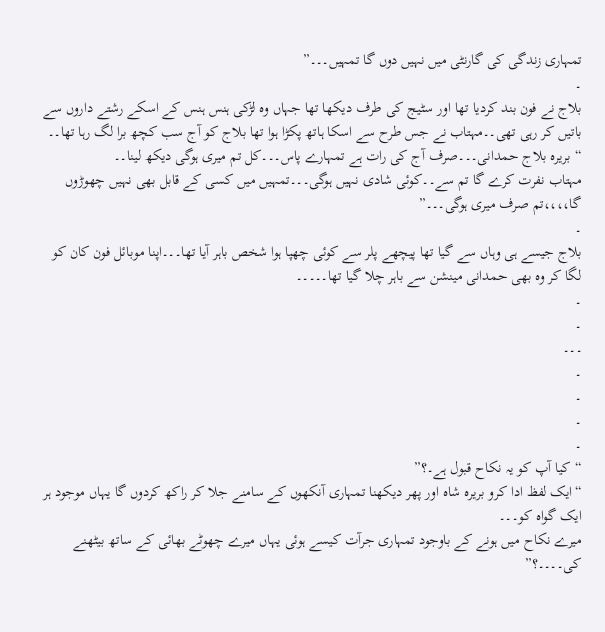تمہاری زندگی کی گارنٹی میں نہیں دوں گا تمہیں۔۔۔”
۔
بلاج نے فون بند کردیا تھا اور سٹیج کی طرف دیکھا تھا جہاں وہ لڑکی ہنس ہنس کے اسکے رشتے داروں سے باتیں کر رہی تھی۔۔مہتاب نے جس طرح سے اسکا ہاتھ پکڑا ہوا تھا بلاج کو آج سب کچھ برا لگ رہا تھا۔۔
“بریرہ بلاج حمدانی۔۔۔صرف آج کی رات ہے تمہارے پاس۔۔۔کل تم میری ہوگی دیکھ لینا۔۔
مہتاب نفرت کرے گا تم سے۔۔کوئی شادی نہیں ہوگی۔۔۔تمہیں میں کسی کے قابل بھی نہیں چھوڑوں گا،،،،تم صرف میری ہوگی۔۔۔”
۔
بلاج جیسے ہی وہاں سے گیا تھا پیچھے پلر سے کوئی چھپا ہوا شخص باہر آیا تھا۔۔۔اپنا موبائل فون کان کو لگا کر وہ بھی حمدانی مینشن سے باہر چلا گیا تھا۔۔۔۔۔
۔
۔
۔۔۔
۔
۔
۔
۔
“کیا آپ کو یہ نکاح قبول ہے۔؟”
“ایک لفظ ادا کرو بریرہ شاہ اور پھر دیکھنا تمہاری آنکھوں کے سامنے جلا کر راکھ کردوں گا یہاں موجود ہر ایک گواہ کو۔۔۔
میرے نکاح میں ہونے کے باوجود تمہاری جرآت کیسے ہوئی یہاں میرے چھوٹے بھائی کے ساتھ بیٹھنے کی۔۔۔۔؟”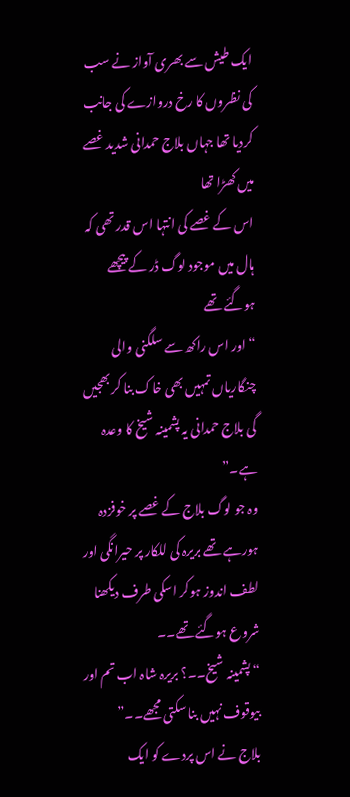ایک طیش سے بھری آواز نے سب کی نظروں کا رخ دروازے کی جانب کردیا تھا جہاں بلاج حمدانی شدید غصے میں کھڑا تھا
اس کے غصے کی انتہا اس قدر تھی کہ ہال میں موجود لوگ ڈر کے پیچھے ہوگئے تھے
“اور اس راکھ سے سلگنی والی چنگاریاں تمہیں بھی خاک بنا کر بھجیں گی بلاج حمدانی یہ پشمینہ شیخ کا وعدہ ہے۔”
وہ جو لوگ بلاج کے غصے پر خوفزدہ ہورہے تھے بریرہ کی للکار پر حیرانگی اور لطف اندوز ہوکر اسکی طرف دیکھنا شروع ہوگئے تھے۔۔
“پشمینہ شیخ۔۔؟ بریرہ شاہ اب تم اور بیوقوف نہیں بنا سکتی مجھے۔۔”
بلاج نے اس پردے کو ایک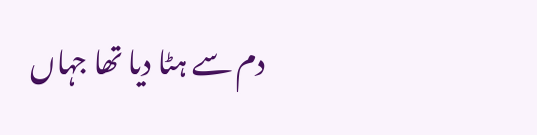دم سے ہٹا دیا تھا جہاں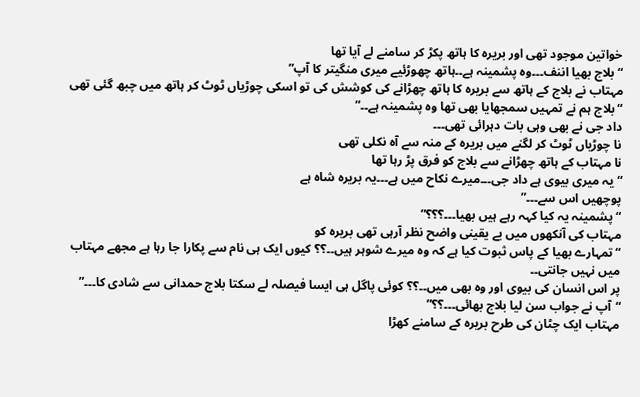خواتین موجود تھی اور بریرہ کا ہاتھ پکڑ کر سامنے لے آیا تھا
“بلاج بھیا اننف۔۔۔وہ پشمینہ ہے۔۔ہاتھ چھوڑئیے میری منگیتر کا آپ”
مہتاب نے بلاج کے ہاتھ سے بریرہ کا ہاتھ چھڑانے کی کوشش کی تو اسکی چوڑیاں ٹوٹ کر ہاتھ میں چبھ گئی تھی
“بلاج ہم نے تمہیں سمجھایا بھی تھا وہ پشمینہ ہے۔۔”
داد جی نے بھی وہی بات دہرائی تھی۔۔۔
نا چوڑیاں ٹوٹ کر لگنے میں بریرہ کے منہ سے آہ نکلی تھی
نا مہتاب کے ہاتھ چھڑانے سے بلاج کو فرق پڑ رہا تھا
“یہ میری بیوی ہے داد جی۔۔۔میرے نکاح میں ہے۔۔۔یہ بریرہ شاہ ہے
پوچھیں اس سے۔۔۔”
“پشمینہ یہ کیا کہہ رہے ہیں بھیا۔۔۔؟؟؟”
مہتاب کی آنکھوں میں بے یقینی واضح نظر آرہی تھی بریرہ کو
“تمہارے بھیا کے پاس ثبوت کیا ہے کہ وہ میرے شوہر ہیں۔۔؟؟ کیوں ایک ہی نام سے پکارا جا رہا ہے مجھے مہتاب میں نہیں جانتی۔۔
پر اس انسان کی بیوی اور وہ بھی میں۔۔؟؟ کوئی پاگل ہی ایسا فیصلہ لے سکتا بلاج حمدانی سے شادی کا۔۔۔”
“آپ نے جواب سن لیا بلاج بھائی۔۔۔؟؟”
مہتاب ایک چٹان کی طرح بریرہ کے سامنے کھڑا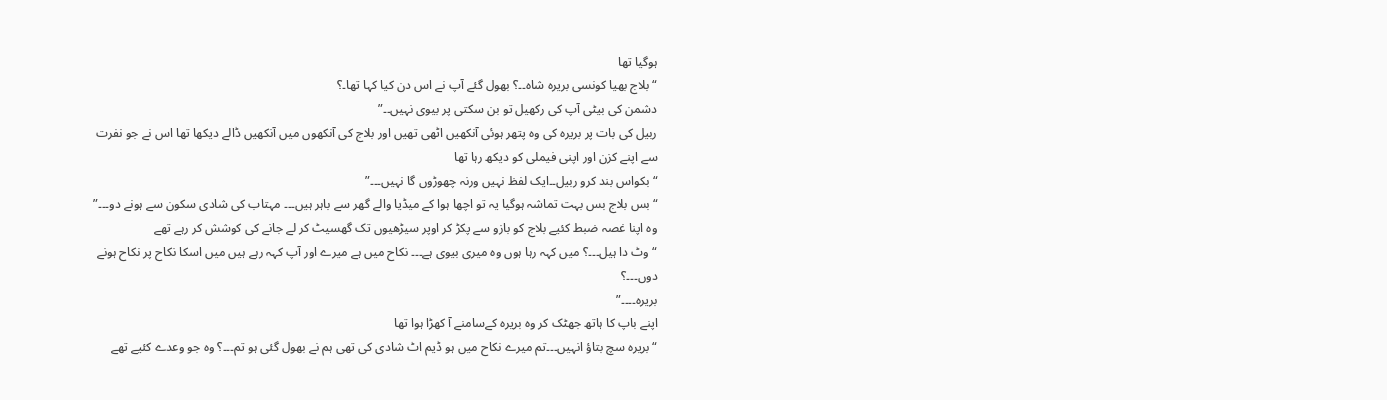ہوگیا تھا
“بلاج بھیا کونسی بریرہ شاہ۔۔؟ بھول گئے آپ نے اس دن کیا کہا تھا۔؟
دشمن کی بیٹی آپ کی رکھیل تو بن سکتی پر بیوی نہیں۔۔”
ربیل کی بات پر بریرہ کی وہ پتھر ہوئی آنکھیں اٹھی تھیں اور بلاج کی آنکھوں میں آنکھیں ڈالے دیکھا تھا اس نے جو نفرت سے اپنے کزن اور اپنی فیملی کو دیکھ رہا تھا
“بکواس بند کرو ربیل۔۔ایک لفظ نہیں ورنہ چھوڑوں گا نہیں۔۔۔”
“بس بلاج بس بہت تماشہ ہوگیا یہ تو اچھا ہوا کے میڈیا والے گھر سے باہر ہیں۔۔۔ مہتاب کی شادی سکون سے ہونے دو۔۔۔”
وہ اپنا غصہ ضبط کئیے بلاج کو بازو سے پکڑ کر اوپر سیڑھیوں تک گھسیٹ کر لے جانے کی کوشش کر رہے تھے
“وٹ دا ہیل۔۔۔؟ میں کہہ رہا ہوں وہ میری بیوی ہے۔۔۔ نکاح میں ہے میرے اور آپ کہہ رہے ہیں میں اسکا نکاح پر نکاح ہونے دوں۔۔۔؟
بریرہ۔۔۔۔”
اپنے باپ کا ہاتھ جھٹک کر وہ بریرہ کےسامنے آ کھڑا ہوا تھا
“بریرہ سچ بتاؤ انہیں۔۔۔تم میرے نکاح میں ہو ڈیم اٹ شادی کی تھی ہم نے بھول گئی ہو تم۔۔۔؟ وہ جو وعدے کئیے تھے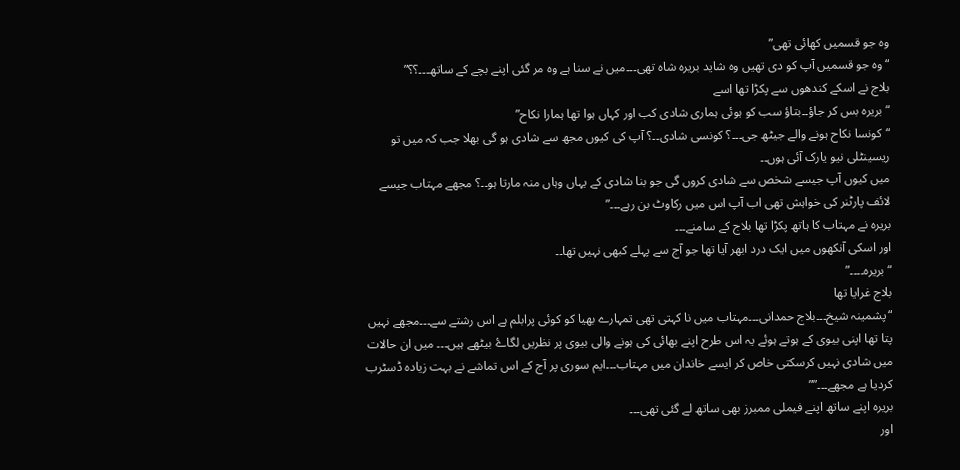وہ جو قسمیں کھائی تھی”
“وہ جو قسمیں آپ کو دی تھیں وہ شاید بریرہ شاہ تھی۔۔۔میں نے سنا ہے وہ مر گئی اپنے بچے کے ساتھ۔۔۔؟؟”
بلاج نے اسکے کندھوں سے پکڑا تھا اسے
“بریرہ بس کر جاؤ۔۔بتاؤ سب کو ہوئی ہماری شادی کب اور کہاں ہوا تھا ہمارا نکاح”
“کونسا نکاح ہونے والے جیٹھ جی۔۔۔؟ کونسی شادی۔۔؟ آپ کی کیوں مجھ سے شادی ہو گی بھلا جب کہ میں تو ریسینٹلی نیو یارک آئی ہوں۔۔
میں کیوں آپ جیسے شخص سے شادی کروں گی جو بنا شادی کے یہاں وہاں منہ مارتا ہو۔۔؟ مجھے مہتاب جیسے لائف پارٹنر کی خواہش تھی اب آپ اس میں رکاوٹ بن رہے۔۔۔”
بریرہ نے مہتاب کا ہاتھ پکڑا تھا بلاج کے سامنے۔۔۔
اور اسکی آنکھوں میں ایک درد ابھر آیا تھا جو آج سے پہلے کبھی نہیں تھا۔۔
“بریرہ۔۔۔۔”
بلاج غرایا تھا
“پشمینہ شیخ۔۔۔بلاج حمدانی۔۔۔مہتاب میں نا کہتی تھی تمہارے بھیا کو کوئی پرابلم ہے اس رشتے سے۔۔۔مجھے نہیں پتا تھا اپنی بیوی کے ہوتے ہوئے یہ اس طرح اپنے بھائی کی ہونے والی بیوی پر نظریں لگاۓ بیٹھے ہیں۔۔۔ میں ان حالات میں شادی نہیں کرسکتی خاص کر ایسے خاندان میں مہتاب۔۔۔ایم سوری پر آج کے اس تماشے نے بہت زیادہ ڈسٹرب کردیا ہے مجھے۔۔۔””
بریرہ اپنے ساتھ اپنے فیملی ممبرز بھی ساتھ لے گئی تھی۔۔۔
اور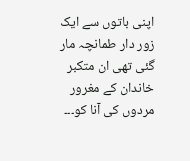اپنی باتوں سے ایک زور دار طمانچہ مار گئی تھی ان متکبر خاندان کے مغرور مردوں کی آنا کو۔۔۔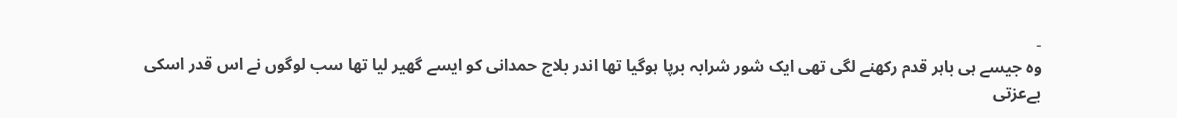۔
وہ جیسے ہی باہر قدم رکھنے لگی تھی ایک شور شرابہ برپا ہوگیا تھا اندر بلاج حمدانی کو ایسے گھیر لیا تھا سب لوگوں نے اس قدر اسکی بےعزتی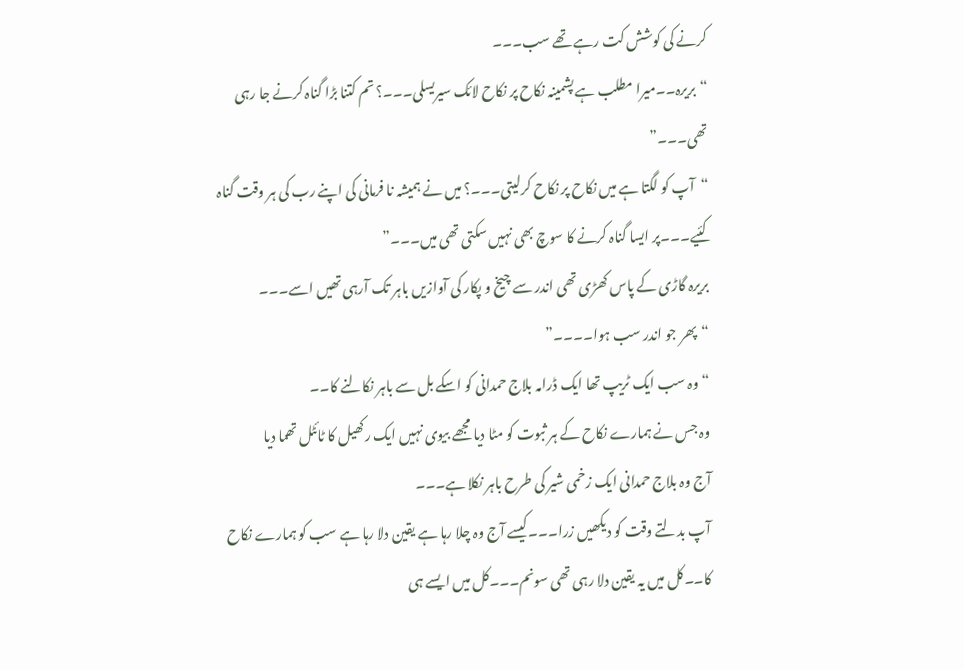کرنے کی کوشش کت رہے تھے سب۔۔۔
“بریرہ۔۔میرا مطلب ہے پشمینہ نکاح پر نکاح لائک سیریسلی۔۔۔؟ تم کتنا بڑا گناہ کرنے جا رہی تھی۔۔۔”
“آپ کو لگتا ہے میں نکاح پر نکاح کرلیتی۔۔۔؟ میں نے ہمیشہ نا فرمانی کی اپنے رب کی ہر وقت گناہ کئیے۔۔۔پر ایسا گناہ کرنے کا سوچ بھی نہیں سکتی تھی میں۔۔۔”
بریرہ گاڑی کے پاس کھڑی تھی اندر سے چیخ و پکار کی آوازیں باہر تک آرہی تھیں اسے۔۔۔
“پھر جو اندر سب ہوا۔۔۔۔”
“وہ سب ایک ٹریپ تھا ایک ڈرامہ بلاج حمدانی کو اسکے بل سے باہر نکالنے کا۔۔
وہ جس نے ہمارے نکاح کے ہر ثبوت کو مٹا دیا مجھے بیوی نہیں ایک رکھیل کا ٹائٹل تھما دیا
آج وہ بلاج حمدانی ایک زخمی شیر کی طرح باہر نکلا ہے۔۔۔
آپ بدلتے وقت کو دیکھیں زرا۔۔۔کیسے آج وہ چلا رہا ہے یقین دلا رہا ہے سب کو ہمارے نکاح کا۔۔کل میں یہ یقین دلا رہی تھی سونم۔۔۔کل میں ایسے ہی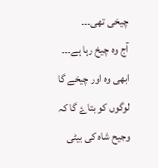چیخی تھی۔۔۔
آج وہ چیخ رہا ہے۔۔۔
ابھی وہ اور چیخے گا لوگوں کو بتاۓ گا کہ وجیح شاہ کی بیٹی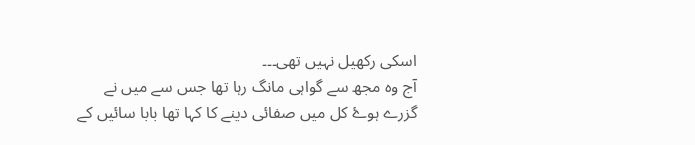اسکی رکھیل نہیں تھی۔۔۔
آج وہ مجھ سے گواہی مانگ رہا تھا جس سے میں نے گزرے ہوۓ کل میں صفائی دینے کا کہا تھا بابا سائیں کے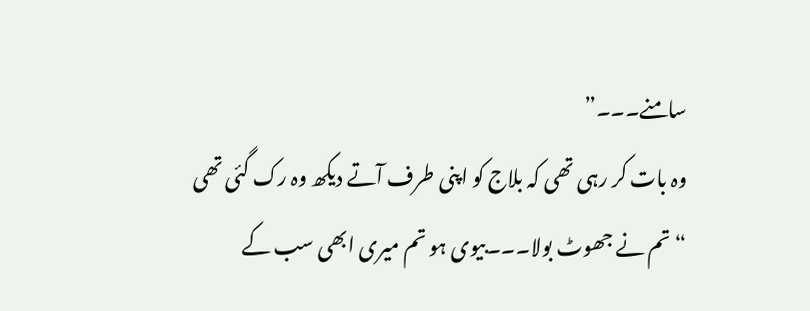سامنے۔۔۔”
وہ بات کر رہی تھی کہ بلاج کو اپنی طرف آتے دیکھ وہ رک گئی تھی
“تم نے جھوٹ بولا۔۔۔بیوی ہو تم میری ابھی سب کے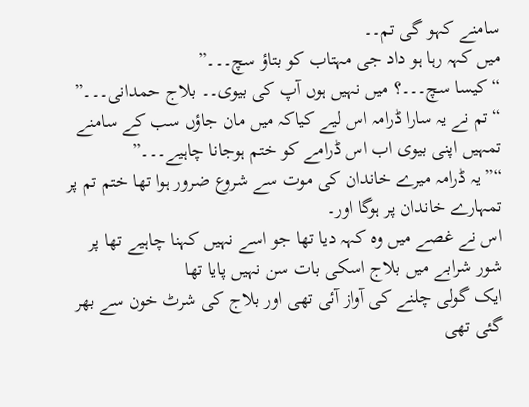سامنے کہو گی تم۔۔
میں کہہ رہا ہو داد جی مہتاب کو بتاؤ سچ۔۔۔”
“کیسا سچ۔۔۔؟ میں نہیں ہوں آپ کی بیوی۔۔ بلاج حمدانی۔۔۔”
“تم نے یہ سارا ڈرامہ اس لیے کیاکہ میں مان جاؤں سب کے سامنے تمہیں اپنی بیوی اب اس ڈرامے کو ختم ہوجانا چاہیے۔۔۔”
“”یہ ڈرامہ میرے خاندان کی موت سے شروع ضرور ہوا تھا ختم تم پر تمہارے خاندان پر ہوگا اور۔
اس نے غصے میں وہ کہہ دیا تھا جو اسے نہیں کہنا چاہیے تھا پر شور شرابے میں بلاج اسکی بات سن نہیں پایا تھا
ایک گولی چلنے کی آواز آئی تھی اور بلاج کی شرٹ خون سے بھر گئی تھی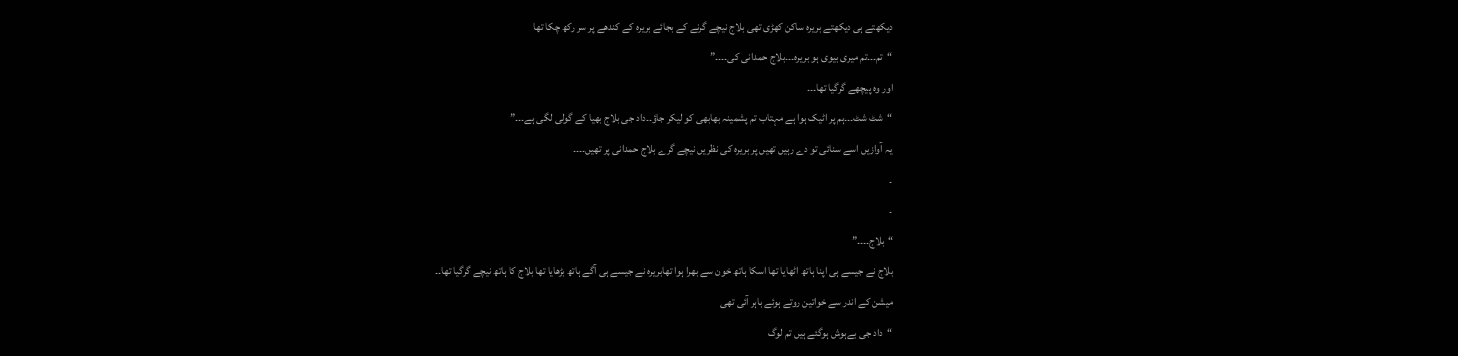دیکھتے ہی دیکھتے بریرہ ساکن کھڑی تھی بلاج نیچے گرنے کے بجائے بریرہ کے کندھے پر سر رکھ چکا تھا
“تم۔۔۔تم میری بیوی ہو بریرہ۔۔۔بلاج حمدانی کی۔۔۔۔”
اور وہ پیچھے گرگیا تھا۔۔۔
“شٹ شٹ۔۔۔ہم پر اٹیک ہوا ہے مہتاب تم پشمینہ بھابھی کو لیکر جاؤ۔۔داد جی بلاج بھیا کے گولی لگی ہے۔۔۔”
یہ آوازیں اسے سنائی تو دے رہیں تھیں پر بریرہ کی نظریں نیچے گرے بلاج حمدانی پر تھیں۔۔۔۔
۔
۔
“بلاج۔۔۔۔”
بلاج نے جیسے ہی اپنا ہاتھ اٹھایا تھا اسکا ہاتھ خون سے بھرا ہوا تھابریرہ نے جیسے ہی آگے ہاتھ بڑھایا تھا بلاج کا ہاتھ نیچے گرگیا تھا۔۔
میشن کے اندر سے خواتین روتے ہوئے باہر آئی تھی
“داد جی بےہوش ہوگئے ہیں تم لوگ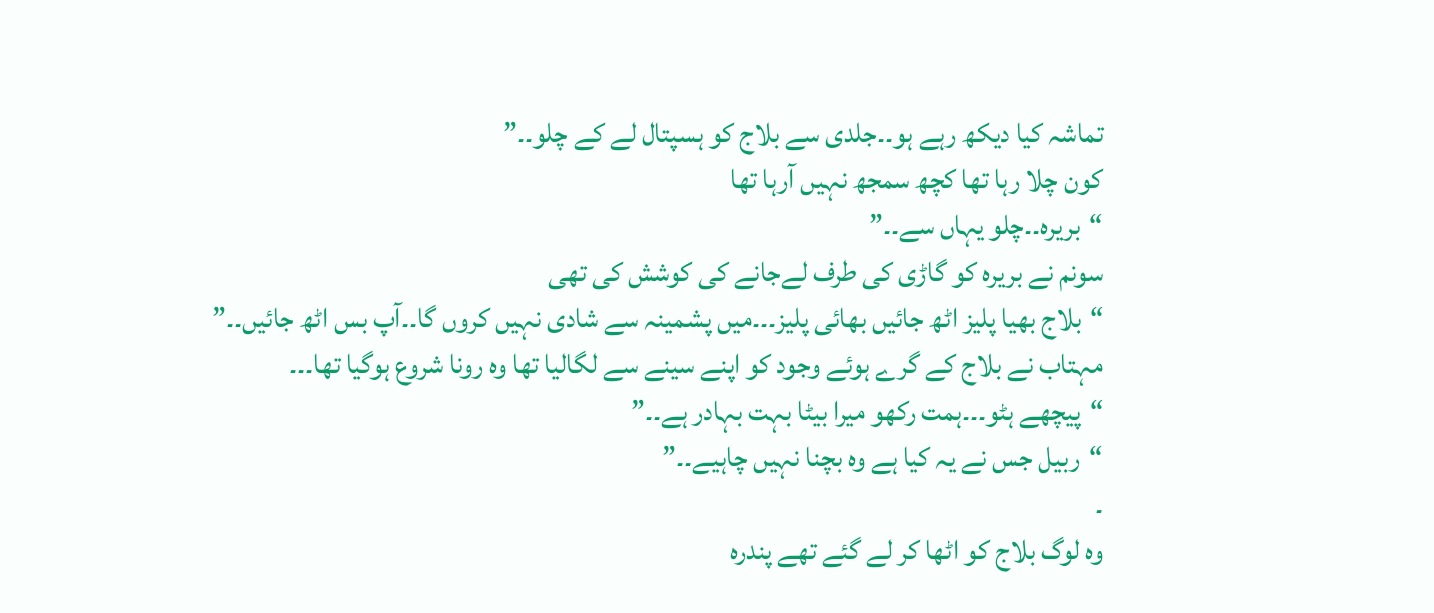تماشہ کیا دیکھ رہے ہو۔۔جلدی سے بلاج کو ہسپتال لے کے چلو۔۔”
کون چلا رہا تھا کچھ سمجھ نہیں آرہا تھا
“بریرہ۔۔چلو یہاں سے۔۔”
سونم نے بریرہ کو گاڑی کی طرف لےجانے کی کوشش کی تھی
“بلاج بھیا پلیز اٹھ جائیں بھائی پلیز۔۔۔میں پشمینہ سے شادی نہیں کروں گا۔۔آپ بس اٹھ جائیں۔۔”
مہتاب نے بلاج کے گرے ہوئے وجود کو اپنے سینے سے لگالیا تھا وہ رونا شروع ہوگیا تھا۔۔۔
“پیچھے ہٹو۔۔۔ہمت رکھو میرا بیٹا بہت بہادر ہے۔۔”
“ربیل جس نے یہ کیا ہے وہ بچنا نہیں چاہیے۔۔”
۔
وہ لوگ بلاج کو اٹھا کر لے گئے تھے پندرہ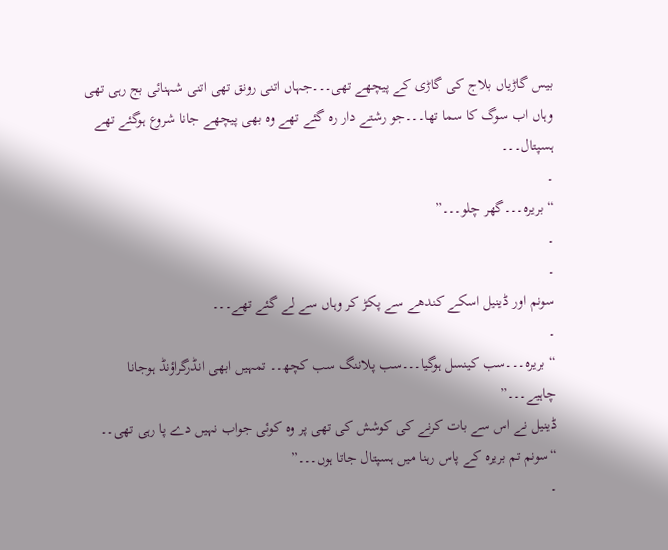بیس گاڑیاں بلاج کی گاڑی کے پیچھے تھی۔۔۔جہاں اتنی رونق تھی اتنی شہنائی بج رہی تھی وہاں اب سوگ کا سما تھا۔۔۔جو رشتے دار رہ گئے تھے وہ بھی پیچھے جانا شروع ہوگئے تھے ہسپتال۔۔۔
۔
“بریرہ۔۔۔گھر چلو۔۔۔”
۔
۔
سونم اور ڈینیل اسکے کندھے سے پکڑ کر وہاں سے لے گئے تھے۔۔۔
۔
“بریرہ۔۔۔سب کینسل ہوگیا۔۔۔سب پلاننگ سب کچھ۔۔ تمہیں ابھی انڈرگراؤنڈ ہوجانا چاہیے۔۔۔”
ڈینیل نے اس سے بات کرنے کی کوشش کی تھی پر وہ کوئی جواب نہیں دے پا رہی تھی۔۔
“سونم تم بریرہ کے پاس رہنا میں ہسپتال جاتا ہوں۔۔۔”
۔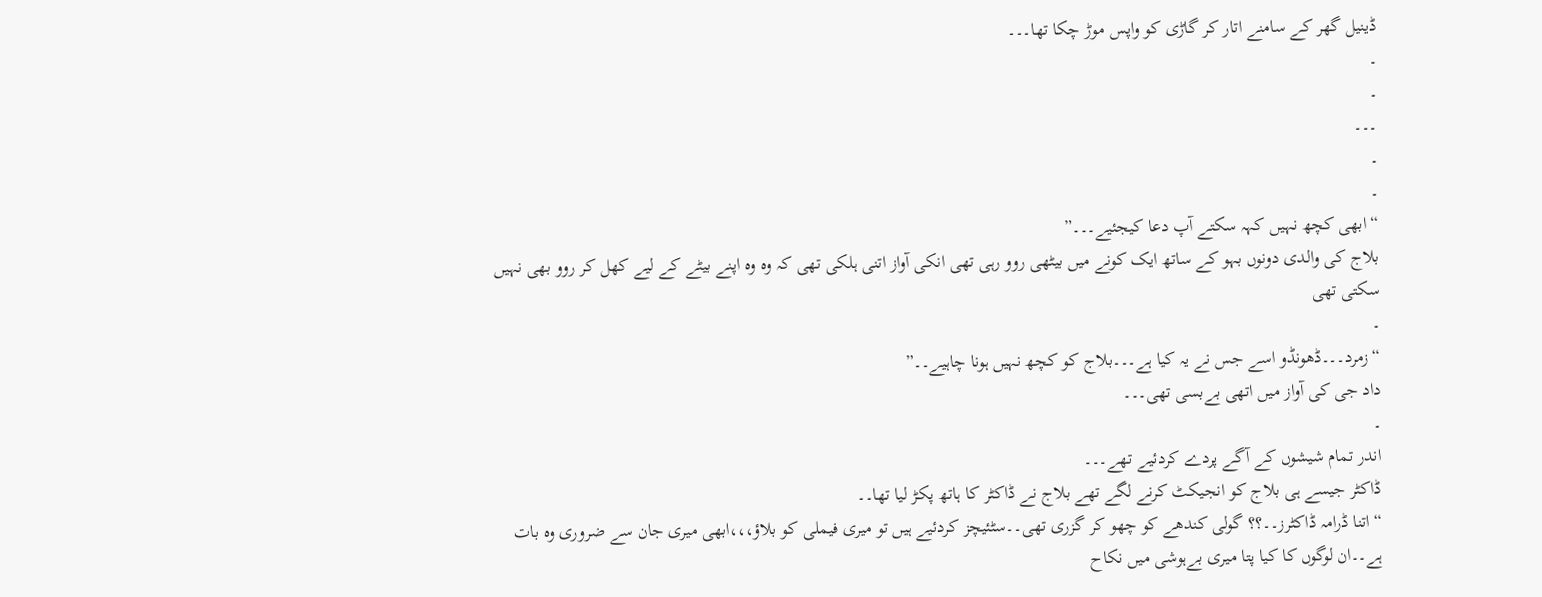ڈینیل گھر کے سامنے اتار کر گاڑی کو واپس موڑ چکا تھا۔۔۔
۔
۔
۔۔۔
۔
۔
“ابھی کچھ نہیں کہہ سکتے آپ دعا کیجئیے۔۔۔”
بلاج کی والدی دونوں بہو کے ساتھ ایک کونے میں بیٹھی روو رہی تھی انکی آواز اتنی ہلکی تھی کہ وہ وہ اپنے بیٹے کے لیے کھل کر روو بھی نہیں سکتی تھی
۔
“زمرد۔۔۔ڈھونڈو اسے جس نے یہ کیا ہے۔۔۔بلاج کو کچھ نہیں ہونا چاہیے۔۔”
داد جی کی آواز میں اتھی بےبسی تھی۔۔۔
۔
اندر تمام شیشوں کے آگے پردے کردئیے تھے۔۔۔
ڈاکٹر جیسے ہی بلاج کو انجیکٹ کرنے لگے تھے بلاج نے ڈاکٹر کا ہاتھ پکڑ لیا تھا۔۔
“اتنا ڈرامہ ڈاکٹرز۔۔؟؟ گولی کندھے کو چھو کر گزری تھی۔۔سٹئیچز کردئیے ہیں تو میری فیملی کو بلاؤ،،،ابھی میری جان سے ضروری وہ بات ہے۔۔ان لوگوں کا کیا پتا میری بےہوشی میں نکاح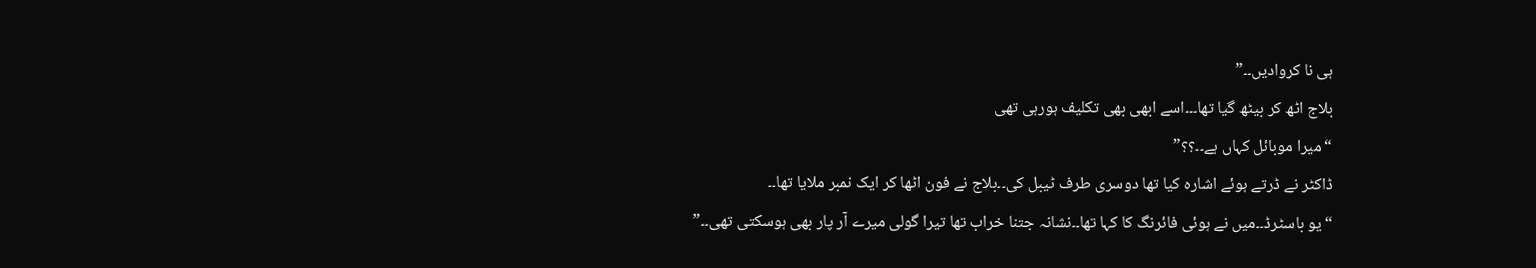ہی نا کروادیں۔۔”
بلاج اٹھ کر بیٹھ گیا تھا۔۔۔اسے ابھی بھی تکلیف ہورہی تھی
“میرا موبائل کہاں ہے۔۔؟؟”
ڈاکٹر نے ڈرتے ہوئے اشارہ کیا تھا دوسری طرف ٹیبل کی۔۔بلاج نے فون اٹھا کر ایک نمبر ملایا تھا۔۔
“یو باسٹرڈ۔۔میں نے ہوئی فائرنگ کا کہا تھا۔۔نشانہ جتنا خراب تھا تیرا گولی میرے آر پار بھی ہوسکتی تھی۔۔”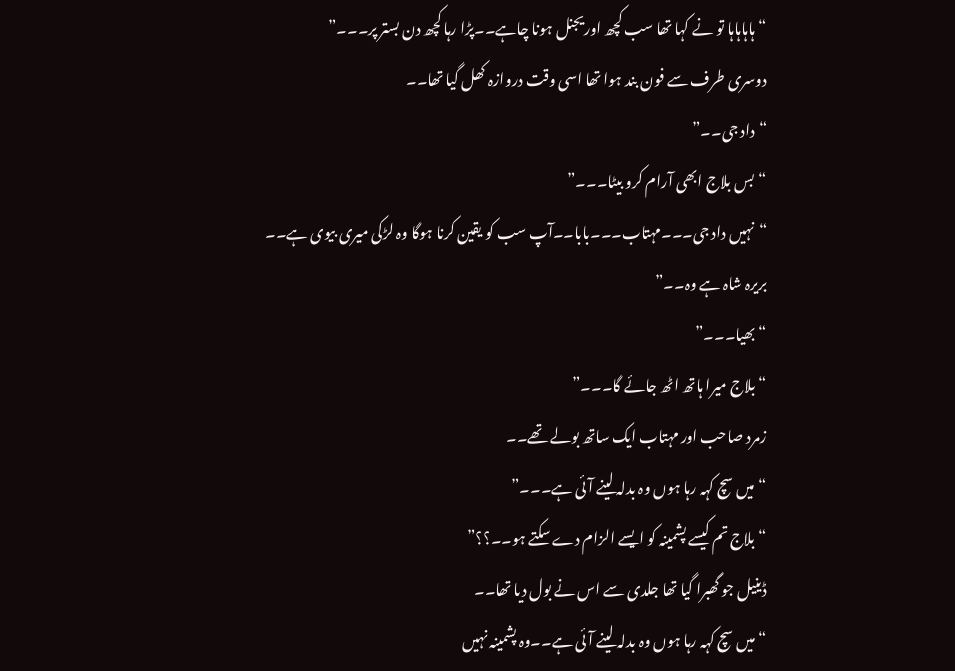“ہاہاہاہا تو نے کہا تھا سب کچھ اوریجنل ہونا چاہے۔۔پڑا رہا کچھ دن بستر پر۔۔۔”
دوسری طرف سے فون بند ہوا تھا اسی وقت دروازہ کھل گیا تھا۔۔
“داد جی۔۔”
“بس بلاج ابھی آرام کرو بیٹا۔۔۔”
“نہیں داد جی۔۔۔مہتاب۔۔۔بابا۔۔آپ سب کو یقین کرنا ہوگا وہ لڑکی میری بیوی ہے۔۔
بریرہ شاہ ہے وہ۔۔”
“بھیا۔۔۔”
“بلاج میرا ہاتھ اٹھ جائے گا۔۔۔”
زمرد صاحب اور مہتاب ایک ساتھ بولے تھے۔۔
“میں سچ کہہ رہا ہوں وہ بدلہ لینے آئی ہے۔۔۔”
“بلاج تم کیسے پشمینہ کو ایسے الزام دے سکتے ہو۔۔؟؟”
ڈینیل جو گھبرا گیا تھا جلدی سے اس نے بول دیا تھا۔۔
“میں سچ کہہ رہا ہوں وہ بدلہ لینے آئی ہے۔۔وہ پشمینہ نہیں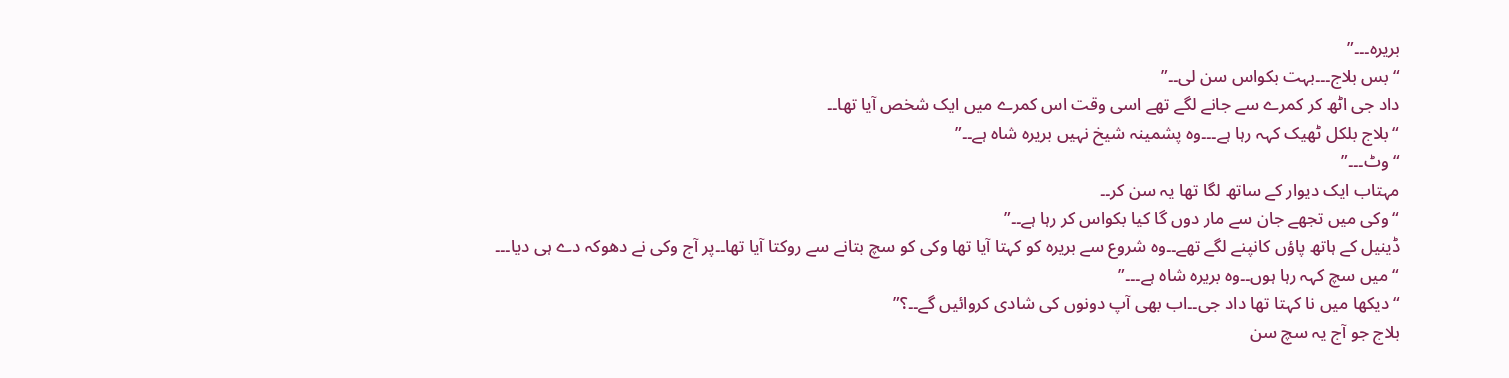بریرہ۔۔۔”
“بس بلاج۔۔۔بہت بکواس سن لی۔۔”
داد جی اٹھ کر کمرے سے جانے لگے تھے اسی وقت اس کمرے میں ایک شخص آیا تھا۔۔
“بلاج بلکل ٹھیک کہہ رہا ہے۔۔۔وہ پشمینہ شیخ نہیں بریرہ شاہ ہے۔۔”
“وٹ۔۔۔”
مہتاب ایک دیوار کے ساتھ لگا تھا یہ سن کر۔۔
“وکی میں تجھے جان سے مار دوں گا کیا بکواس کر رہا ہے۔۔”
ڈینیل کے ہاتھ پاؤں کانپنے لگے تھے۔۔وہ شروع سے بریرہ کو کہتا آیا تھا وکی کو سچ بتانے سے روکتا آیا تھا۔۔پر آج وکی نے دھوکہ دے ہی دیا۔۔۔
“میں سچ کہہ رہا ہوں۔۔وہ بریرہ شاہ ہے۔۔۔”
“دیکھا میں نا کہتا تھا داد جی۔۔اب بھی آپ دونوں کی شادی کروائیں گے۔۔؟”
بلاج جو آج یہ سچ سن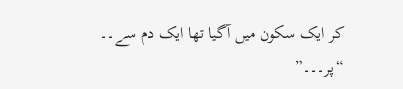کر ایک سکون میں آگیا تھا ایک دم سے۔۔
“پر۔۔۔”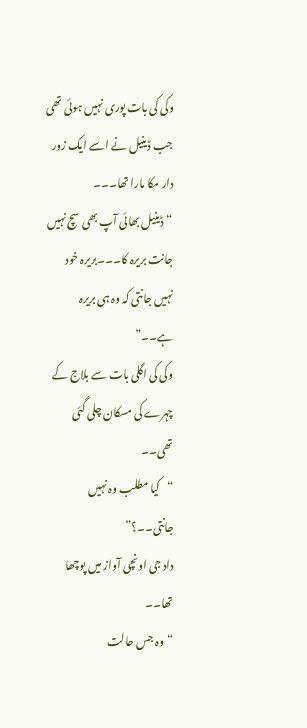وکی کی بات پوری نہیں ہوئی تھی جب ڈینیل نے اسے ایک زور دار مکا مارا تھا۔۔۔
“ڈینیل بھائی آپ بھی سچ نہیں جانت بریرہ کا۔۔۔بریرہ خود نہیں جانتی کہ وہ ہی بریرہ ہے۔۔”
وکی کی اگلی بات سے بلاج کے چہرے کی مسکان چلی گئی تھی۔۔
“کیا مطلب وہ نہیں جانتی۔۔؟”
داد جی اونچی آواز میں پوچھا تھا۔۔
“وہ جس حالت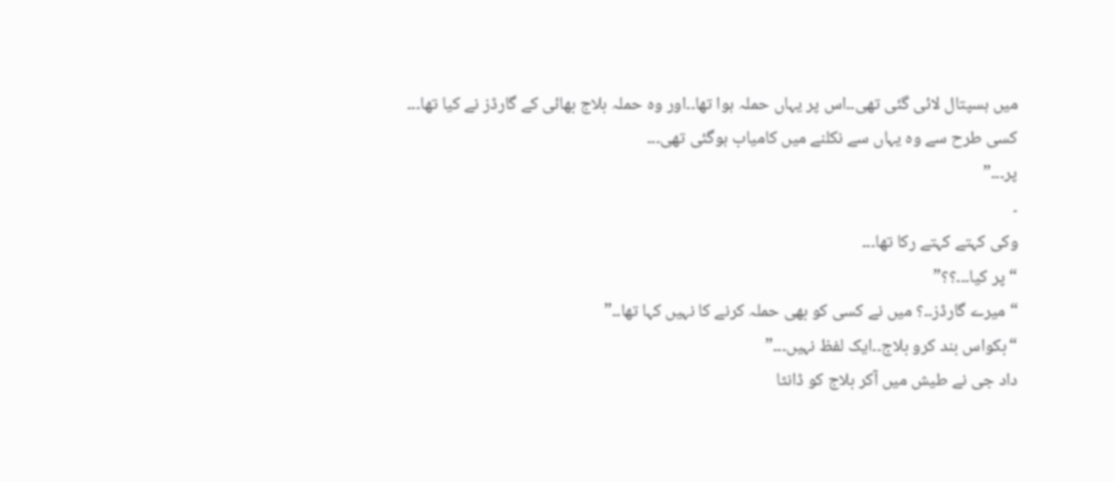میں ہسپتال لائی گئی تھی۔۔اس پر یہاں حملہ ہوا تھا۔۔اور وہ حملہ بلاج بھائی کے گارڈز نے کیا تھا۔۔۔
کسی طرح سے وہ یہاں سے نکلنے میں کامیاب ہوگئی تھی۔۔۔
پر۔۔۔”
۔
وکی کہتے کہتے رکا تھا۔۔۔
“پر کیا۔۔۔؟؟”
“میرے گارڈز۔۔؟ میں نے کسی کو بھی حملہ کرنے کا نہیں کہا تھا۔۔”
“بکواس بند کرو بلاج۔۔ایک لفظ نہیں۔۔۔”
داد جی نے طیش میں آکر بلاج کو ڈانٹا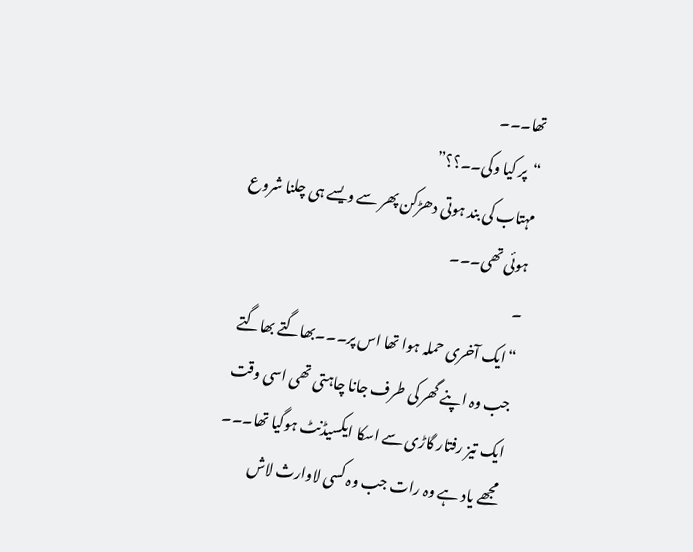تھا۔۔۔
“پر کیا وکی۔۔؟؟”
مہتاب کی بند ہوتی دھڑکن پھر سے ویسے ہی چلنا شروع ہوئی تھی۔۔۔
۔
“ایک آخری حملہ ہوا تھا اس پر۔۔۔بھاگتے بھاگتے جب وہ اپنے گھر کی طرف جانا چاہتی تھی اسی وقت ایک تیز رفتار گاڑی سے اسکا ایکسیڈنٹ ہوگیا تھا۔۔۔
مجھے یاد ہے وہ رات جب وہ کسی لاوارث لاش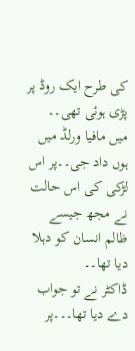کی طرح ایک روڈ پر پڑی ہوئی تھی۔۔
میں مافیا ورلڈ میں ہوں داد جی۔۔پر اس لڑکی کی اس حالت نے مجھ جیسے ظالم انسان کو دہلا دیا تھا۔۔
ڈاکٹر نے تو جواب دے دیا تھا۔۔۔پر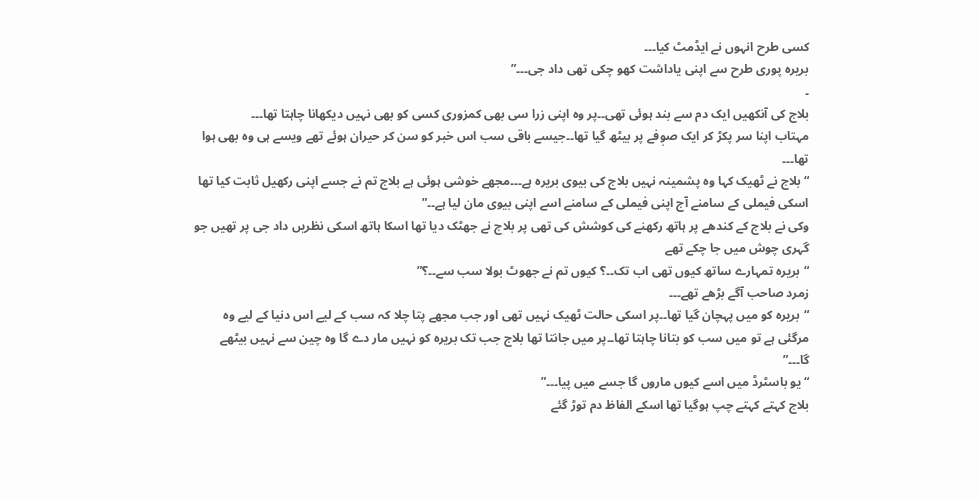کسی طرح انہوں نے ایڈمٹ کیا۔۔۔
بریرہ پوری طرح سے اپنی یاداشت کھو چکی تھی داد جی۔۔۔”
۔
بلاج کی آنکھیں ایک دم سے بند ہوئی تھی۔۔پر وہ اپنی زرا سی بھی کمزوری کسی کو بھی نہیں دیکھانا چاہتا تھا۔۔۔
مہتاب اپنا سر پکڑ کر ایک صوٖفے پر بیٹھ گیا تھا۔۔جیسے باقی سب اس خبر کو سن کر حیران ہوئے تھے ویسے ہی وہ بھی ہوا تھا۔۔۔
“بلاج نے ٹھیک کہا وہ پشمینہ نہیں بلاج کی بیوی بریرہ ہے۔۔۔مجھے خوشی ہوئی ہے بلاج تم نے جسے اپنی رکھیل ثابت کیا تھا اسکی فیملی کے سامنے آج اپنی فیملی کے سامنے اسے اپنی بیوی مان لیا ہے۔۔”
وکی نے بلاج کے کندھے پر ہاتھ رکھنے کی کوشش کی تھی پر بلاج نے جھٹک دیا تھا اسکا ہاتھ اسکی نظریں داد جی پر تھیں جو گہری چوش میں جا چکے تھے
“بریرہ تمہارے ساتھ کیوں تھی اب تک۔۔؟ کیوں تم نے جھوٹ بولا سب سے۔۔؟”
زمرد صاحب آگے بڑھے تھے۔۔۔
“بریرہ کو میں پہچان گیا تھا۔۔پر اسکی حالت ٹھیک نہیں تھی اور جب مجھے پتا چلا کہ سب کے لیے اس دنیا کے لیے وہ مرگئی ہے تو میں سب کو بتانا چاہتا تھا۔۔پر میں جانتا تھا بلاج جب تک بریرہ کو نہیں مار دے گا وہ چین سے نہیں بیٹھے گا۔۔۔”
“یو باسٹرڈ میں اسے کیوں ماروں گا جسے میں پیا۔۔۔”
بلاج کہتے کہتے چپ ہوگیا تھا اسکے الفاظ دم توڑ گئے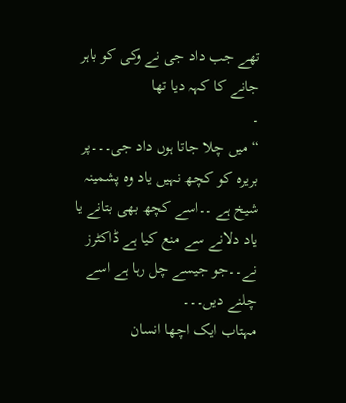تھے جب داد جی نے وکی کو باہر جانے کا کہہ دیا تھا
۔
“میں چلا جاتا ہوں داد جی۔۔۔پر بریرہ کو کچھ نہیں یاد وہ پشمینہ شیخ ہے ۔۔اسے کچھ بھی بتانے یا یاد دلانے سے منع کیا ہے ڈاکٹرز نے۔۔جو جیسے چل رہا ہے اسے چلنے دیں۔۔۔
مہتاب ایک اچھا انسان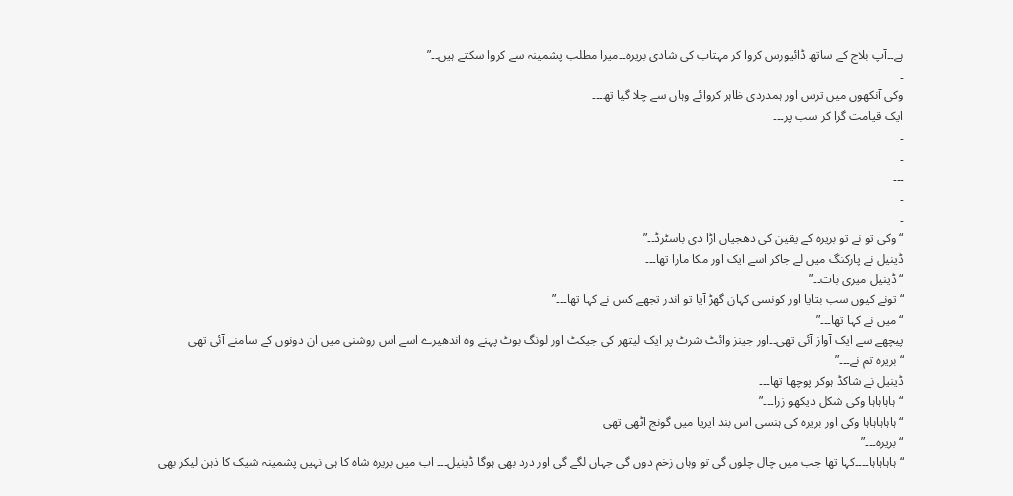ہے۔۔آپ بلاج کے ساتھ ڈائیورس کروا کر مہتاب کی شادی بریرہ۔۔میرا مطلب پشمینہ سے کروا سکتے ہیں۔۔”
۔
وکی آنکھوں میں ترس اور ہمدردی ظاہر کروائے وہاں سے چلا گیا تھ۔۔۔
ایک قیامت گرا کر سب پر۔۔۔
۔
۔
۔۔۔
۔
۔
“وکی تو نے تو بریرہ کے یقین کی دھجیاں اڑا دی باسٹرڈ۔۔”
ڈینیل نے پارکنگ میں لے جاکر اسے ایک اور مکا مارا تھا۔۔۔
“ڈینیل میری بات۔۔”
“تونے کیوں سب بتایا اور کونسی کہان گھڑ آیا تو اندر تجھے کس نے کہا تھا۔۔۔”
“میں نے کہا تھا۔۔۔”
پیچھے سے ایک آواز آئی تھی۔۔اور جینز وائٹ شرٹ پر ایک لیتھر کی جیکٹ اور لونگ بوٹ پہنے وہ اندھیرے اسے اس روشنی میں ان دونوں کے سامنے آئی تھی
“بریرہ تم نے۔۔۔”
ڈینیل نے شاکڈ ہوکر پوچھا تھا۔۔۔
“ہاہاہاہا وکی شکل دیکھو زرا۔۔۔”
“ہاہاہاہاہا وکی اور بریرہ کی ہنسی اس بند ایریا میں گونج اٹھی تھی
“بریرہ۔۔۔”
“ہاہاہاہا۔۔۔۔کہا تھا جب میں چال چلوں گی تو وہاں زخم دوں گی جہاں لگے گی اور درد بھی ہوگا ڈینیل۔۔۔ اب میں بریرہ شاہ کا ہی نہیں پشمینہ شیک کا ذہن لیکر بھی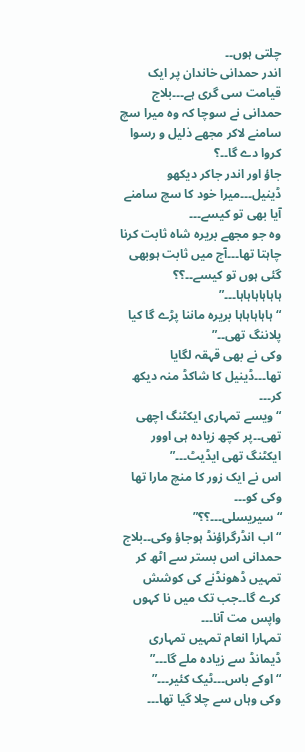چلتی ہوں۔۔
اندر حمدانی خاندان پر ایک قیامت سی گری ہے۔۔۔بلاج حمدانی نے سوچا کہ وہ میرا سچ سامنے لاکر مجھے ذلیل و رسوا کروا دے گا۔۔؟
جاؤ اور اندر جاکر دیکھو ڈینیل۔۔۔میرا خود کا سچ سامنے آیا بھی تو کیسے۔۔۔
وہ جو مجھے بریرہ شاہ ثابت کرنا چاہتا تھا۔۔۔آج میں ثابت ہوبھی گئی ہوں تو کیسے۔۔؟؟
ہاہاہاہاہاہا۔۔۔”
“ہاہاہاہاہا بریرہ ماننا پڑے گا کیا پلاننگ تھی۔۔”
وکی نے بھی قہقہ لگایا تھا۔۔۔ڈینیل کا شاکڈ منہ دیکھ کر۔۔۔
“ویسے تمہاری ایکٹنگ اچھی تھی۔۔پر کچھ زیادہ ہی اوور ایکٹنگ تھی ایڈیٹ۔۔۔”
اس نے ایک زور کا منچ مارا تھا وکی کو۔۔۔
“سیریسلی۔۔۔؟؟”
“اب انڈرگراؤنڈ ہوجاؤ وکی۔۔بلاج حمدانی اس بستر سے اٹھ کر تمہیں ڈھونڈنے کی کوشش کرے گا۔۔جب تک میں نا کہوں واپس مت آنا۔۔۔
تمہارا انعام تمہیں تمہاری ڈیمانڈ سے زیادہ ملے گا۔۔۔”
“اوکے باس۔۔۔ٹیک کئیر۔۔۔”
وکی وہاں سے چلا گیا تھا۔۔۔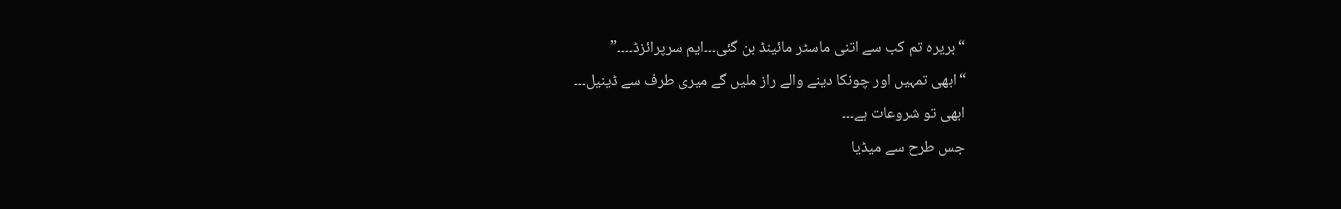“بریرہ تم کب سے اتنی ماسٹر مائینڈ بن گئی۔۔۔ایم سرپرائزڈ۔۔۔۔”
“ابھی تمہیں اور چونکا دینے والے راز ملیں گے میری طرف سے ڈینیل۔۔۔
ابھی تو شروعات ہے۔۔۔
جس طرح سے میڈیا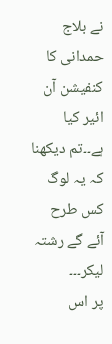نے بلاج حمدانی کا کنفیشن آن ائیر کیا ہے۔۔تم دیکھنا کہ یہ لوگ کس طرح آئے گے رشتہ لیکر۔۔۔
پر اس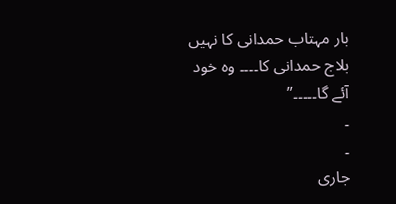بار مہتاب حمدانی کا نہیں
بلاج حمدانی کا۔۔۔۔ وہ خود آئے گا۔۔۔۔۔”
۔
۔
جاری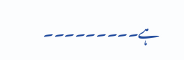ہے۔۔۔۔۔۔۔۔۔